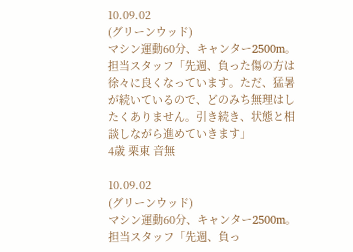10.09.02
(グリーンウッド)
マシン運動60分、キャンター2500m。
担当スタッフ「先週、負った傷の方は徐々に良くなっています。ただ、猛暑が続いているので、どのみち無理はしたくありません。引き続き、状態と相談しながら進めていきます」
4歳 栗東 音無

10.09.02
(グリーンウッド)
マシン運動60分、キャンター2500m。
担当スタッフ「先週、負っ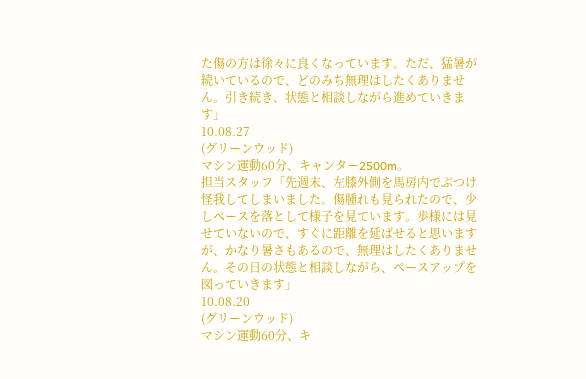た傷の方は徐々に良くなっています。ただ、猛暑が続いているので、どのみち無理はしたくありません。引き続き、状態と相談しながら進めていきます」
10.08.27
(グリーンウッド)
マシン運動60分、キャンター2500m。
担当スタッフ「先週末、左膝外側を馬房内でぶつけ怪我してしまいました。傷腫れも見られたので、少しペースを落として様子を見ています。歩様には見せていないので、すぐに距離を延ばせると思いますが、かなり暑さもあるので、無理はしたくありません。その日の状態と相談しながら、ペースアップを図っていきます」
10.08.20
(グリーンウッド)
マシン運動60分、キ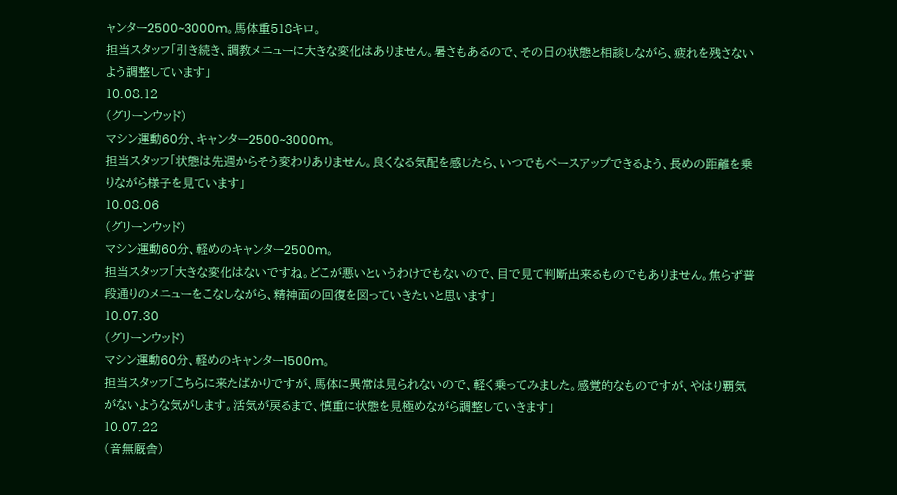ャンター2500~3000m。馬体重518キロ。
担当スタッフ「引き続き、調教メニューに大きな変化はありません。暑さもあるので、その日の状態と相談しながら、疲れを残さないよう調整しています」
10.08.12
(グリーンウッド)
マシン運動60分、キャンター2500~3000m。
担当スタッフ「状態は先週からそう変わりありません。良くなる気配を感じたら、いつでもペースアップできるよう、長めの距離を乗りながら様子を見ています」
10.08.06
(グリーンウッド)
マシン運動60分、軽めのキャンター2500m。
担当スタッフ「大きな変化はないですね。どこが悪いというわけでもないので、目で見て判断出来るものでもありません。焦らず普段通りのメニューをこなしながら、精神面の回復を図っていきたいと思います」
10.07.30
(グリーンウッド)
マシン運動60分、軽めのキャンター1500m。
担当スタッフ「こちらに来たばかりですが、馬体に異常は見られないので、軽く乗ってみました。感覚的なものですが、やはり覇気がないような気がします。活気が戻るまで、慎重に状態を見極めながら調整していきます」
10.07.22
(音無厩舎)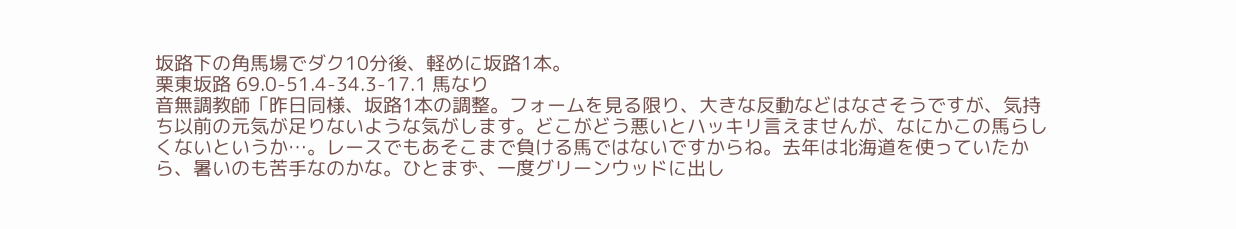坂路下の角馬場でダク10分後、軽めに坂路1本。
栗東坂路 69.0-51.4-34.3-17.1 馬なり
音無調教師「昨日同様、坂路1本の調整。フォームを見る限り、大きな反動などはなさそうですが、気持ち以前の元気が足りないような気がします。どこがどう悪いとハッキリ言えませんが、なにかこの馬らしくないというか…。レースでもあそこまで負ける馬ではないですからね。去年は北海道を使っていたから、暑いのも苦手なのかな。ひとまず、一度グリーンウッドに出し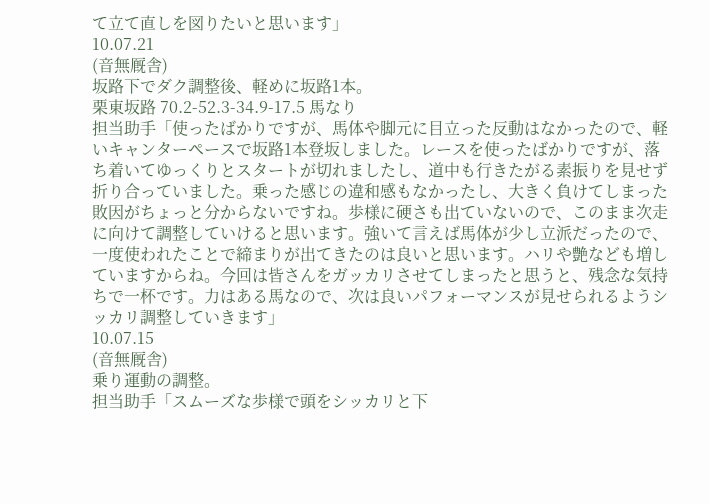て立て直しを図りたいと思います」
10.07.21
(音無厩舎)
坂路下でダク調整後、軽めに坂路1本。
栗東坂路 70.2-52.3-34.9-17.5 馬なり
担当助手「使ったばかりですが、馬体や脚元に目立った反動はなかったので、軽いキャンターペースで坂路1本登坂しました。レースを使ったばかりですが、落ち着いてゆっくりとスタートが切れましたし、道中も行きたがる素振りを見せず折り合っていました。乗った感じの違和感もなかったし、大きく負けてしまった敗因がちょっと分からないですね。歩様に硬さも出ていないので、このまま次走に向けて調整していけると思います。強いて言えば馬体が少し立派だったので、一度使われたことで締まりが出てきたのは良いと思います。ハリや艶なども増していますからね。今回は皆さんをガッカリさせてしまったと思うと、残念な気持ちで一杯です。力はある馬なので、次は良いパフォーマンスが見せられるようシッカリ調整していきます」
10.07.15
(音無厩舎)
乗り運動の調整。
担当助手「スムーズな歩様で頭をシッカリと下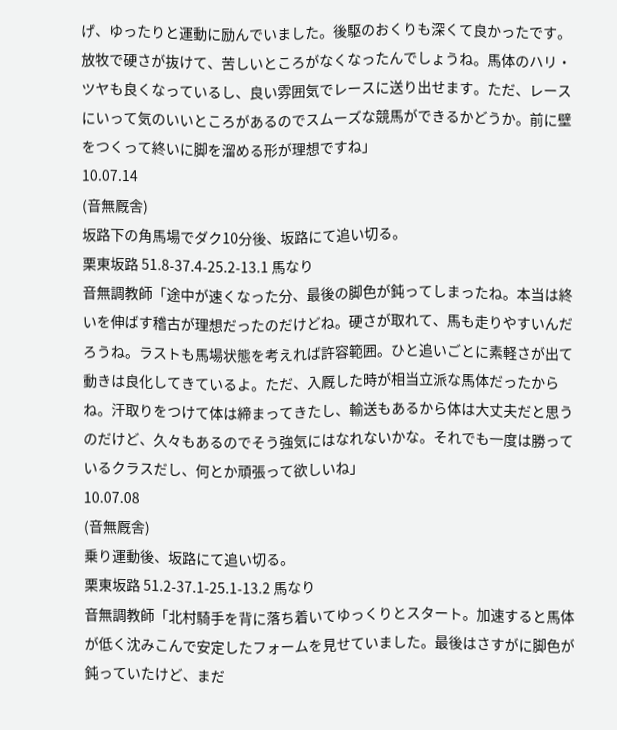げ、ゆったりと運動に励んでいました。後駆のおくりも深くて良かったです。放牧で硬さが抜けて、苦しいところがなくなったんでしょうね。馬体のハリ・ツヤも良くなっているし、良い雰囲気でレースに送り出せます。ただ、レースにいって気のいいところがあるのでスムーズな競馬ができるかどうか。前に壁をつくって終いに脚を溜める形が理想ですね」
10.07.14
(音無厩舎)
坂路下の角馬場でダク10分後、坂路にて追い切る。
栗東坂路 51.8-37.4-25.2-13.1 馬なり
音無調教師「途中が速くなった分、最後の脚色が鈍ってしまったね。本当は終いを伸ばす稽古が理想だったのだけどね。硬さが取れて、馬も走りやすいんだろうね。ラストも馬場状態を考えれば許容範囲。ひと追いごとに素軽さが出て動きは良化してきているよ。ただ、入厩した時が相当立派な馬体だったからね。汗取りをつけて体は締まってきたし、輸送もあるから体は大丈夫だと思うのだけど、久々もあるのでそう強気にはなれないかな。それでも一度は勝っているクラスだし、何とか頑張って欲しいね」
10.07.08
(音無厩舎)
乗り運動後、坂路にて追い切る。
栗東坂路 51.2-37.1-25.1-13.2 馬なり
音無調教師「北村騎手を背に落ち着いてゆっくりとスタート。加速すると馬体が低く沈みこんで安定したフォームを見せていました。最後はさすがに脚色が鈍っていたけど、まだ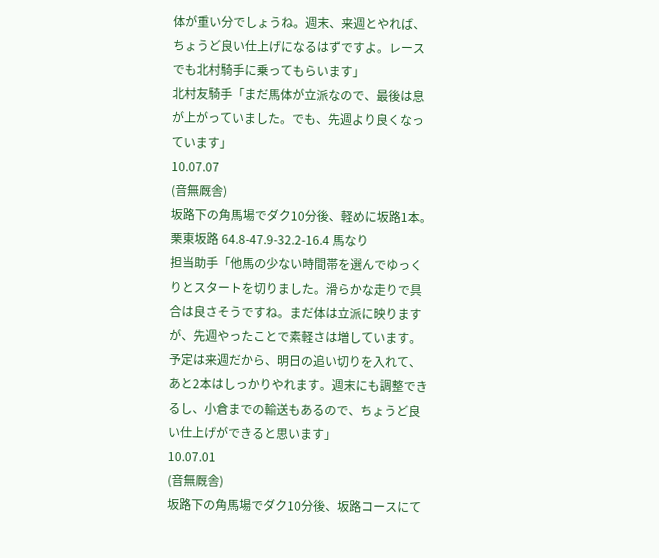体が重い分でしょうね。週末、来週とやれば、ちょうど良い仕上げになるはずですよ。レースでも北村騎手に乗ってもらいます」
北村友騎手「まだ馬体が立派なので、最後は息が上がっていました。でも、先週より良くなっています」
10.07.07
(音無厩舎)
坂路下の角馬場でダク10分後、軽めに坂路1本。
栗東坂路 64.8-47.9-32.2-16.4 馬なり
担当助手「他馬の少ない時間帯を選んでゆっくりとスタートを切りました。滑らかな走りで具合は良さそうですね。まだ体は立派に映りますが、先週やったことで素軽さは増しています。予定は来週だから、明日の追い切りを入れて、あと2本はしっかりやれます。週末にも調整できるし、小倉までの輸送もあるので、ちょうど良い仕上げができると思います」
10.07.01
(音無厩舎)
坂路下の角馬場でダク10分後、坂路コースにて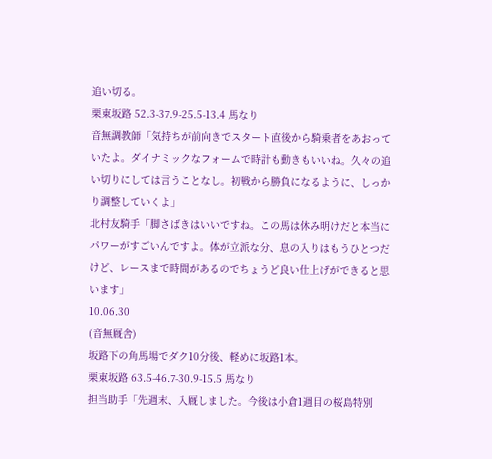追い切る。
栗東坂路 52.3-37.9-25.5-13.4 馬なり
音無調教師「気持ちが前向きでスタート直後から騎乗者をあおっていたよ。ダイナミックなフォームで時計も動きもいいね。久々の追い切りにしては言うことなし。初戦から勝負になるように、しっかり調整していくよ」
北村友騎手「脚さばきはいいですね。この馬は休み明けだと本当にパワーがすごいんですよ。体が立派な分、息の入りはもうひとつだけど、レースまで時間があるのでちょうど良い仕上げができると思います」
10.06.30
(音無厩舎)
坂路下の角馬場でダク10分後、軽めに坂路1本。
栗東坂路 63.5-46.7-30.9-15.5 馬なり
担当助手「先週末、入厩しました。今後は小倉1週目の桜島特別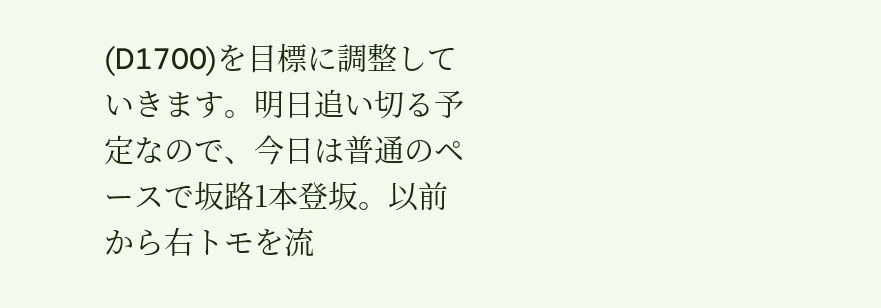(D1700)を目標に調整していきます。明日追い切る予定なので、今日は普通のペースで坂路1本登坂。以前から右トモを流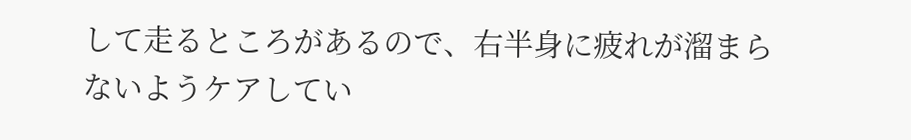して走るところがあるので、右半身に疲れが溜まらないようケアしてい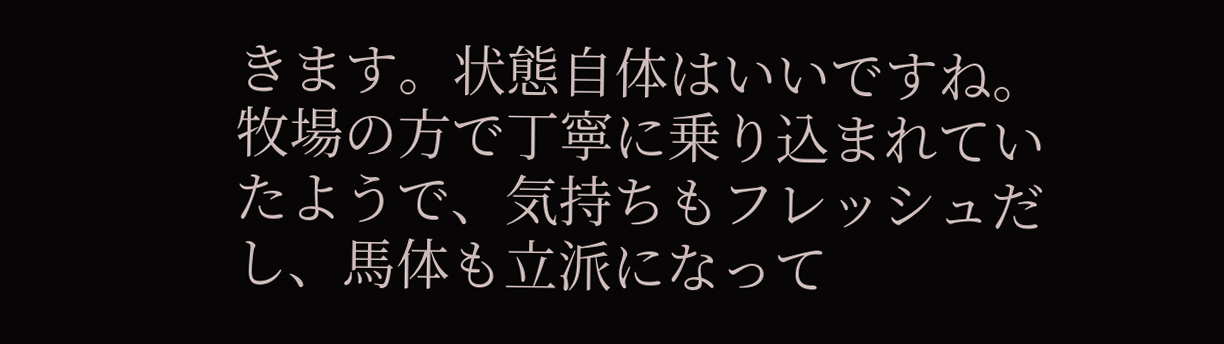きます。状態自体はいいですね。牧場の方で丁寧に乗り込まれていたようで、気持ちもフレッシュだし、馬体も立派になって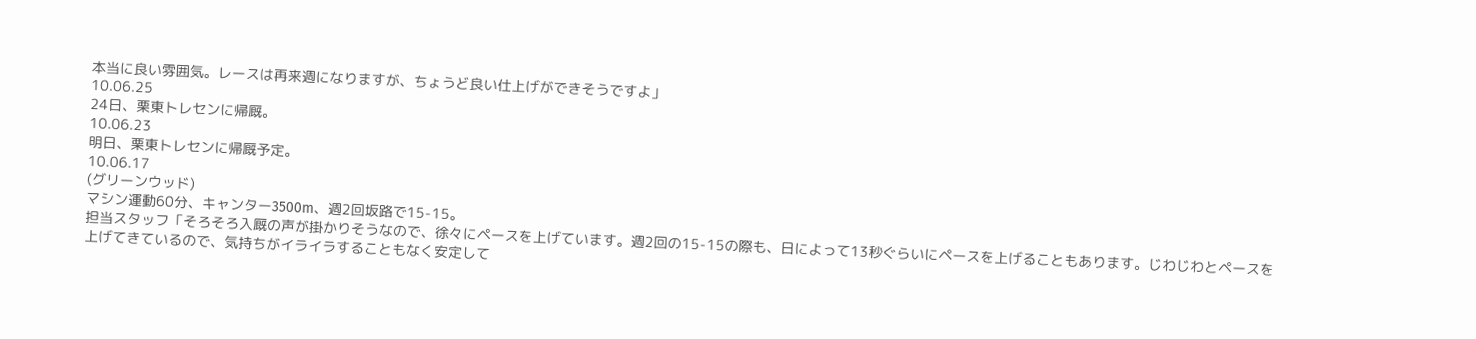本当に良い雰囲気。レースは再来週になりますが、ちょうど良い仕上げができそうですよ」
10.06.25
24日、栗東トレセンに帰厩。
10.06.23
明日、栗東トレセンに帰厩予定。
10.06.17
(グリーンウッド)
マシン運動60分、キャンター3500m、週2回坂路で15-15。
担当スタッフ「そろそろ入厩の声が掛かりそうなので、徐々にペースを上げています。週2回の15-15の際も、日によって13秒ぐらいにペースを上げることもあります。じわじわとペースを上げてきているので、気持ちがイライラすることもなく安定して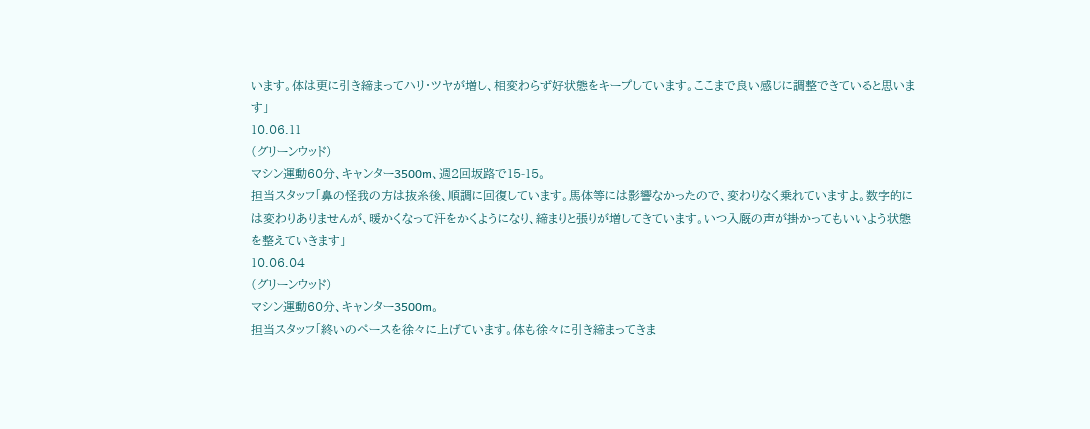います。体は更に引き締まってハリ・ツヤが増し、相変わらず好状態をキープしています。ここまで良い感じに調整できていると思います」
10.06.11
(グリーンウッド)
マシン運動60分、キャンター3500m、週2回坂路で15-15。
担当スタッフ「鼻の怪我の方は抜糸後、順調に回復しています。馬体等には影響なかったので、変わりなく乗れていますよ。数字的には変わりありませんが、暖かくなって汗をかくようになり、締まりと張りが増してきています。いつ入厩の声が掛かってもいいよう状態を整えていきます」
10.06.04
(グリーンウッド)
マシン運動60分、キャンター3500m。
担当スタッフ「終いのペースを徐々に上げています。体も徐々に引き締まってきま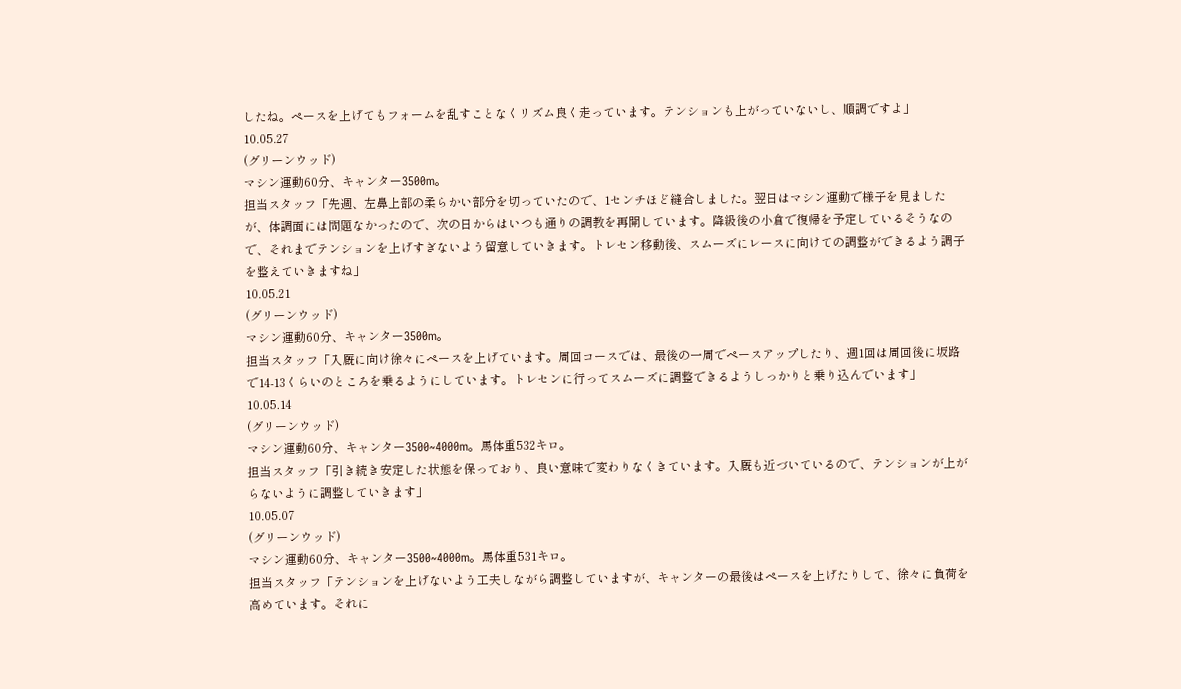したね。ペースを上げてもフォームを乱すことなくリズム良く走っています。テンションも上がっていないし、順調ですよ」
10.05.27
(グリーンウッド)
マシン運動60分、キャンター3500m。
担当スタッフ「先週、左鼻上部の柔らかい部分を切っていたので、1センチほど縫合しました。翌日はマシン運動で様子を見ましたが、体調面には問題なかったので、次の日からはいつも通りの調教を再開しています。降級後の小倉で復帰を予定しているそうなので、それまでテンションを上げすぎないよう留意していきます。トレセン移動後、スムーズにレースに向けての調整ができるよう調子を整えていきますね」
10.05.21
(グリーンウッド)
マシン運動60分、キャンター3500m。
担当スタッフ「入厩に向け徐々にペースを上げています。周回コースでは、最後の一周でペースアップしたり、週1回は周回後に坂路で14-13くらいのところを乗るようにしています。トレセンに行ってスムーズに調整できるようしっかりと乗り込んでいます」
10.05.14
(グリーンウッド)
マシン運動60分、キャンター3500~4000m。馬体重532キロ。
担当スタッフ「引き続き安定した状態を保っており、良い意味で変わりなくきています。入厩も近づいているので、テンションが上がらないように調整していきます」
10.05.07
(グリーンウッド)
マシン運動60分、キャンター3500~4000m。馬体重531キロ。
担当スタッフ「テンションを上げないよう工夫しながら調整していますが、キャンターの最後はペースを上げたりして、徐々に負荷を高めています。それに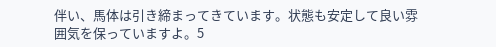伴い、馬体は引き締まってきています。状態も安定して良い雰囲気を保っていますよ。5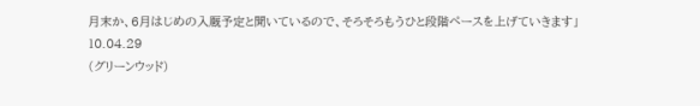月末か、6月はじめの入厩予定と聞いているので、そろそろもうひと段階ペースを上げていきます」
10.04.29
(グリーンウッド)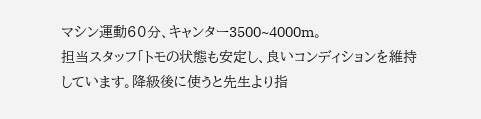マシン運動60分、キャンター3500~4000m。
担当スタッフ「トモの状態も安定し、良いコンディションを維持しています。降級後に使うと先生より指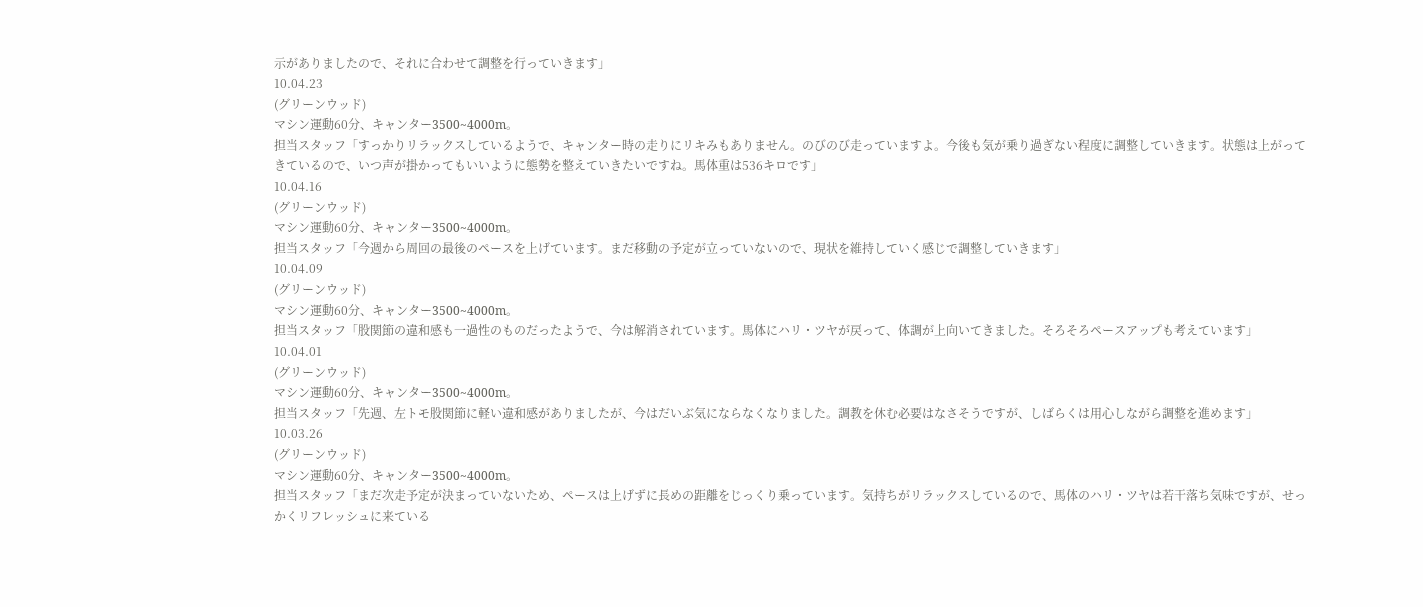示がありましたので、それに合わせて調整を行っていきます」
10.04.23
(グリーンウッド)
マシン運動60分、キャンター3500~4000m。
担当スタッフ「すっかりリラックスしているようで、キャンター時の走りにリキみもありません。のびのび走っていますよ。今後も気が乗り過ぎない程度に調整していきます。状態は上がってきているので、いつ声が掛かってもいいように態勢を整えていきたいですね。馬体重は536キロです」
10.04.16
(グリーンウッド)
マシン運動60分、キャンター3500~4000m。
担当スタッフ「今週から周回の最後のペースを上げています。まだ移動の予定が立っていないので、現状を維持していく感じで調整していきます」
10.04.09
(グリーンウッド)
マシン運動60分、キャンター3500~4000m。
担当スタッフ「股関節の違和感も一過性のものだったようで、今は解消されています。馬体にハリ・ツヤが戻って、体調が上向いてきました。そろそろペースアップも考えています」
10.04.01
(グリーンウッド)
マシン運動60分、キャンター3500~4000m。
担当スタッフ「先週、左トモ股関節に軽い違和感がありましたが、今はだいぶ気にならなくなりました。調教を休む必要はなさそうですが、しばらくは用心しながら調整を進めます」
10.03.26
(グリーンウッド)
マシン運動60分、キャンター3500~4000m。
担当スタッフ「まだ次走予定が決まっていないため、ペースは上げずに長めの距離をじっくり乗っています。気持ちがリラックスしているので、馬体のハリ・ツヤは若干落ち気味ですが、せっかくリフレッシュに来ている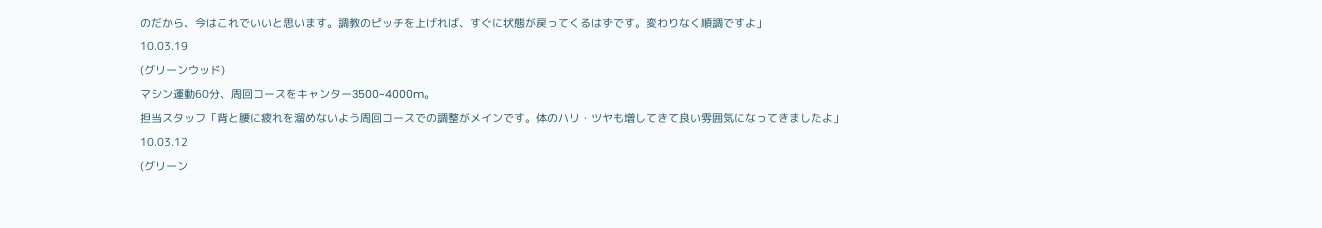のだから、今はこれでいいと思います。調教のピッチを上げれば、すぐに状態が戻ってくるはずです。変わりなく順調ですよ」
10.03.19
(グリーンウッド)
マシン運動60分、周回コースをキャンター3500~4000m。
担当スタッフ「背と腰に疲れを溜めないよう周回コースでの調整がメインです。体のハリ・ツヤも増してきて良い雰囲気になってきましたよ」
10.03.12
(グリーン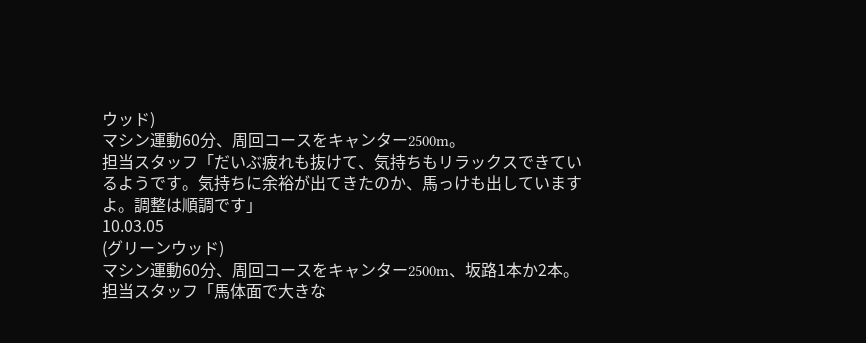ウッド)
マシン運動60分、周回コースをキャンター2500m。
担当スタッフ「だいぶ疲れも抜けて、気持ちもリラックスできているようです。気持ちに余裕が出てきたのか、馬っけも出していますよ。調整は順調です」
10.03.05
(グリーンウッド)
マシン運動60分、周回コースをキャンター2500m、坂路1本か2本。
担当スタッフ「馬体面で大きな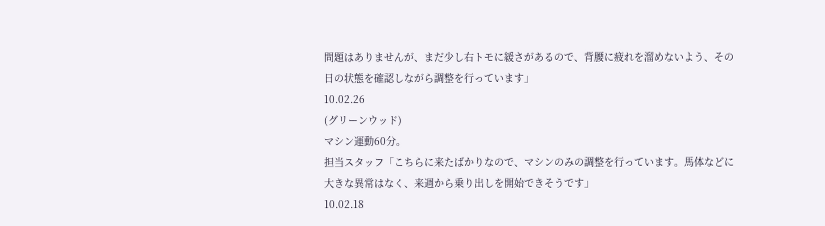問題はありませんが、まだ少し右トモに緩さがあるので、背腰に疲れを溜めないよう、その日の状態を確認しながら調整を行っています」
10.02.26
(グリーンウッド)
マシン運動60分。
担当スタッフ「こちらに来たばかりなので、マシンのみの調整を行っています。馬体などに大きな異常はなく、来週から乗り出しを開始できそうです」
10.02.18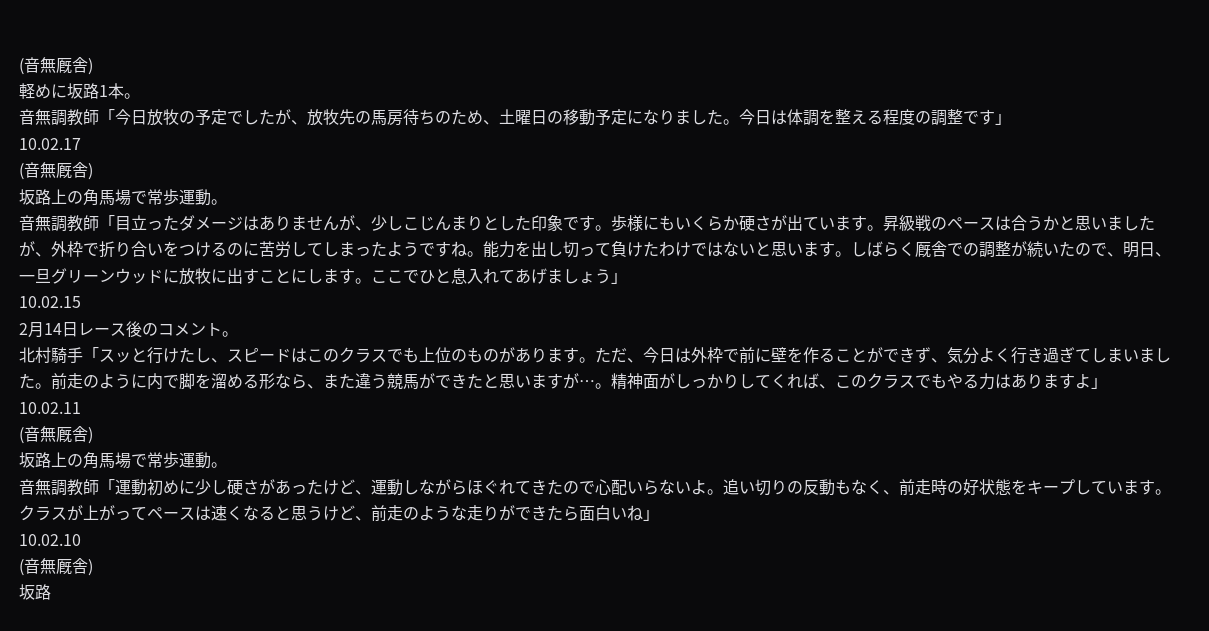(音無厩舎)
軽めに坂路1本。
音無調教師「今日放牧の予定でしたが、放牧先の馬房待ちのため、土曜日の移動予定になりました。今日は体調を整える程度の調整です」
10.02.17
(音無厩舎)
坂路上の角馬場で常歩運動。
音無調教師「目立ったダメージはありませんが、少しこじんまりとした印象です。歩様にもいくらか硬さが出ています。昇級戦のペースは合うかと思いましたが、外枠で折り合いをつけるのに苦労してしまったようですね。能力を出し切って負けたわけではないと思います。しばらく厩舎での調整が続いたので、明日、一旦グリーンウッドに放牧に出すことにします。ここでひと息入れてあげましょう」
10.02.15
2月14日レース後のコメント。
北村騎手「スッと行けたし、スピードはこのクラスでも上位のものがあります。ただ、今日は外枠で前に壁を作ることができず、気分よく行き過ぎてしまいました。前走のように内で脚を溜める形なら、また違う競馬ができたと思いますが…。精神面がしっかりしてくれば、このクラスでもやる力はありますよ」
10.02.11
(音無厩舎)
坂路上の角馬場で常歩運動。
音無調教師「運動初めに少し硬さがあったけど、運動しながらほぐれてきたので心配いらないよ。追い切りの反動もなく、前走時の好状態をキープしています。クラスが上がってペースは速くなると思うけど、前走のような走りができたら面白いね」
10.02.10
(音無厩舎)
坂路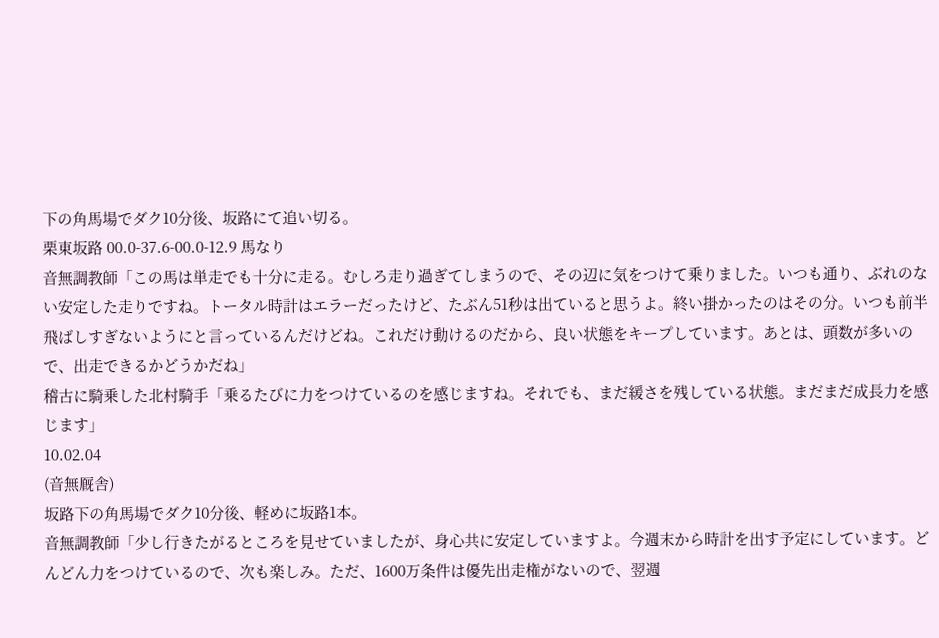下の角馬場でダク10分後、坂路にて追い切る。
栗東坂路 00.0-37.6-00.0-12.9 馬なり
音無調教師「この馬は単走でも十分に走る。むしろ走り過ぎてしまうので、その辺に気をつけて乗りました。いつも通り、ぶれのない安定した走りですね。トータル時計はエラーだったけど、たぶん51秒は出ていると思うよ。終い掛かったのはその分。いつも前半飛ばしすぎないようにと言っているんだけどね。これだけ動けるのだから、良い状態をキープしています。あとは、頭数が多いので、出走できるかどうかだね」
稽古に騎乗した北村騎手「乗るたびに力をつけているのを感じますね。それでも、まだ緩さを残している状態。まだまだ成長力を感じます」
10.02.04
(音無厩舎)
坂路下の角馬場でダク10分後、軽めに坂路1本。
音無調教師「少し行きたがるところを見せていましたが、身心共に安定していますよ。今週末から時計を出す予定にしています。どんどん力をつけているので、次も楽しみ。ただ、1600万条件は優先出走権がないので、翌週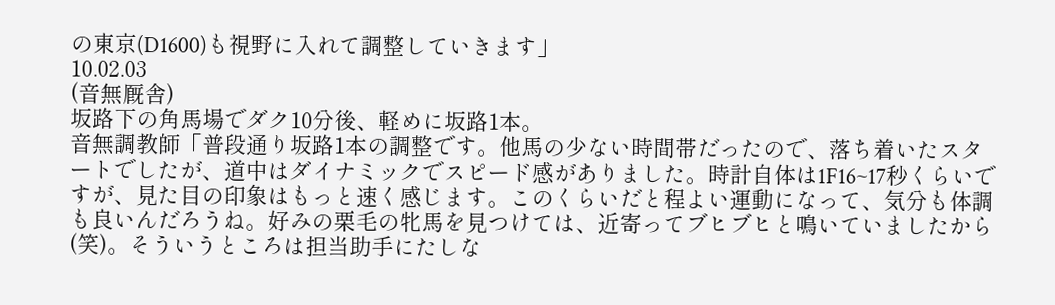の東京(D1600)も視野に入れて調整していきます」
10.02.03
(音無厩舎)
坂路下の角馬場でダク10分後、軽めに坂路1本。
音無調教師「普段通り坂路1本の調整です。他馬の少ない時間帯だったので、落ち着いたスタートでしたが、道中はダイナミックでスピード感がありました。時計自体は1F16~17秒くらいですが、見た目の印象はもっと速く感じます。このくらいだと程よい運動になって、気分も体調も良いんだろうね。好みの栗毛の牝馬を見つけては、近寄ってブヒブヒと鳴いていましたから(笑)。そういうところは担当助手にたしな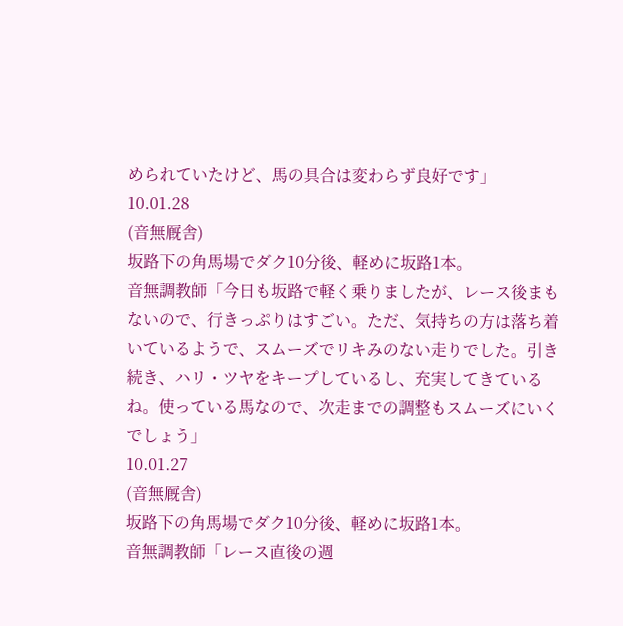められていたけど、馬の具合は変わらず良好です」
10.01.28
(音無厩舎)
坂路下の角馬場でダク10分後、軽めに坂路1本。
音無調教師「今日も坂路で軽く乗りましたが、レース後まもないので、行きっぷりはすごい。ただ、気持ちの方は落ち着いているようで、スムーズでリキみのない走りでした。引き続き、ハリ・ツヤをキープしているし、充実してきているね。使っている馬なので、次走までの調整もスムーズにいくでしょう」
10.01.27
(音無厩舎)
坂路下の角馬場でダク10分後、軽めに坂路1本。
音無調教師「レース直後の週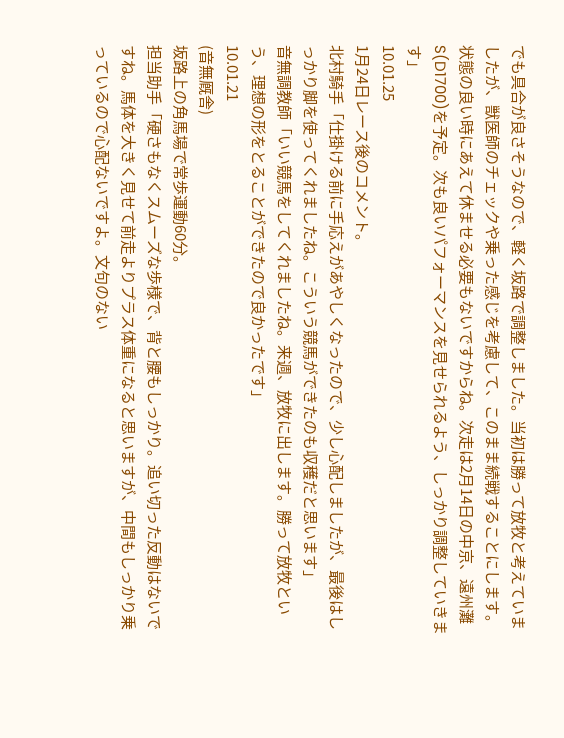でも具合が良さそうなので、軽く坂路で調整しました。当初は勝って放牧と考えていましたが、獣医師のチェックや乗った感じを考慮して、このまま続戦することにします。状態の良い時にあえて休ませる必要もないですからね。次走は2月14日の中京、遠州灘S(D1700)を予定。次も良いパフォーマンスを見せられるよう、しっかり調整していきます」
10.01.25
1月24日レース後のコメント。
北村騎手「仕掛ける前に手応えがあやしくなったので、少し心配しましたが、最後はしっかり脚を使ってくれましたね。こういう競馬ができたのも収穫だと思います」
音無調教師「いい競馬をしてくれましたね。来週、放牧に出します。勝って放牧という、理想の形をとることができたので良かったです」
10.01.21
(音無厩舎)
坂路上の角馬場で常歩運動60分。
担当助手「硬さもなくスムーズな歩様で、背と腰もしっかり。追い切った反動はないですね。馬体を大きく見せて前走よりプラス体重になると思いますが、中間もしっかり乗っているので心配ないですよ。文句のない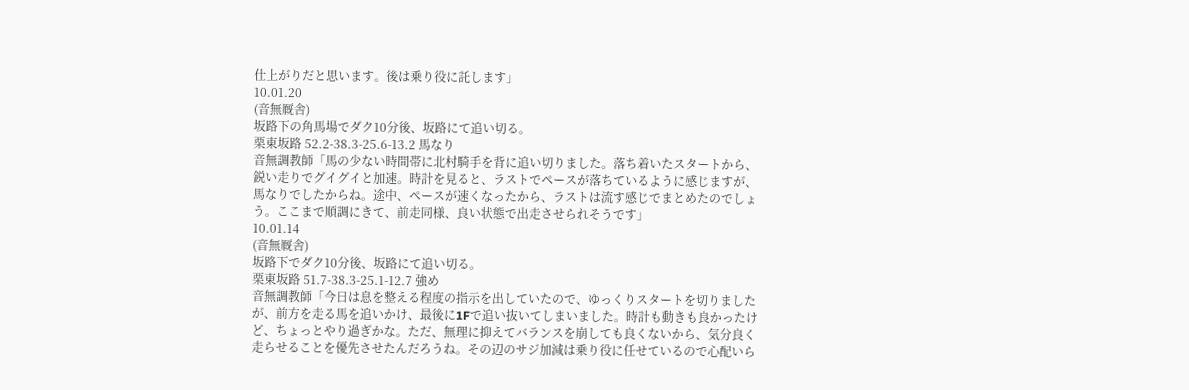仕上がりだと思います。後は乗り役に託します」
10.01.20
(音無厩舎)
坂路下の角馬場でダク10分後、坂路にて追い切る。
栗東坂路 52.2-38.3-25.6-13.2 馬なり
音無調教師「馬の少ない時間帯に北村騎手を背に追い切りました。落ち着いたスタートから、鋭い走りでグイグイと加速。時計を見ると、ラストでペースが落ちているように感じますが、馬なりでしたからね。途中、ペースが速くなったから、ラストは流す感じでまとめたのでしょう。ここまで順調にきて、前走同様、良い状態で出走させられそうです」
10.01.14
(音無厩舎)
坂路下でダク10分後、坂路にて追い切る。
栗東坂路 51.7-38.3-25.1-12.7 強め
音無調教師「今日は息を整える程度の指示を出していたので、ゆっくりスタートを切りましたが、前方を走る馬を追いかけ、最後に1Fで追い抜いてしまいました。時計も動きも良かったけど、ちょっとやり過ぎかな。ただ、無理に抑えてバランスを崩しても良くないから、気分良く走らせることを優先させたんだろうね。その辺のサジ加減は乗り役に任せているので心配いら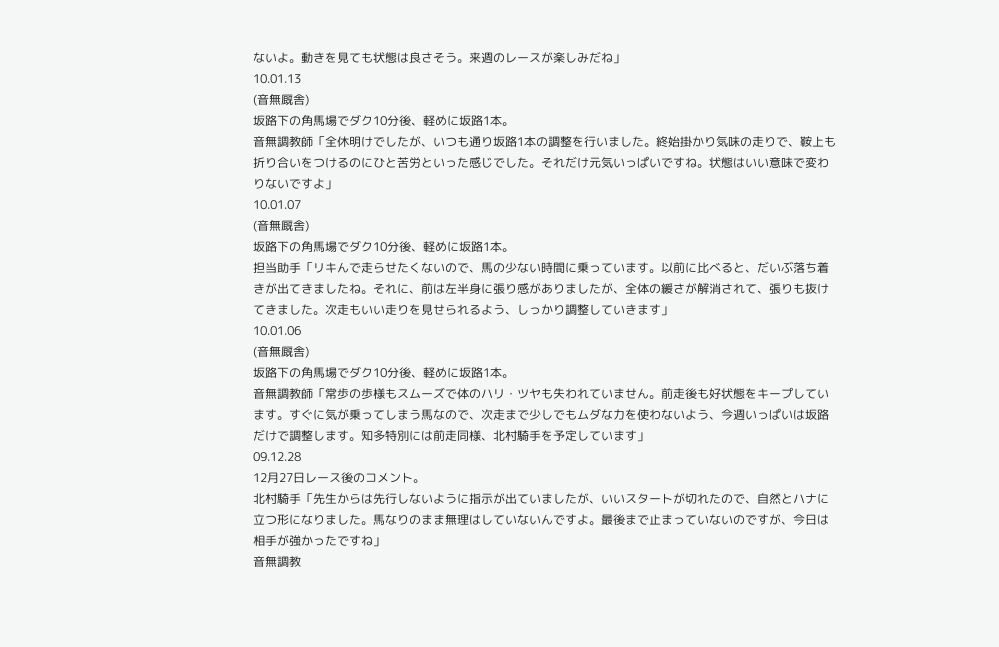ないよ。動きを見ても状態は良さそう。来週のレースが楽しみだね」
10.01.13
(音無厩舎)
坂路下の角馬場でダク10分後、軽めに坂路1本。
音無調教師「全休明けでしたが、いつも通り坂路1本の調整を行いました。終始掛かり気味の走りで、鞍上も折り合いをつけるのにひと苦労といった感じでした。それだけ元気いっぱいですね。状態はいい意味で変わりないですよ」
10.01.07
(音無厩舎)
坂路下の角馬場でダク10分後、軽めに坂路1本。
担当助手「リキんで走らせたくないので、馬の少ない時間に乗っています。以前に比べると、だいぶ落ち着きが出てきましたね。それに、前は左半身に張り感がありましたが、全体の緩さが解消されて、張りも抜けてきました。次走もいい走りを見せられるよう、しっかり調整していきます」
10.01.06
(音無厩舎)
坂路下の角馬場でダク10分後、軽めに坂路1本。
音無調教師「常歩の歩様もスムーズで体のハリ・ツヤも失われていません。前走後も好状態をキープしています。すぐに気が乗ってしまう馬なので、次走まで少しでもムダな力を使わないよう、今週いっぱいは坂路だけで調整します。知多特別には前走同様、北村騎手を予定しています」
09.12.28
12月27日レース後のコメント。
北村騎手「先生からは先行しないように指示が出ていましたが、いいスタートが切れたので、自然とハナに立つ形になりました。馬なりのまま無理はしていないんですよ。最後まで止まっていないのですが、今日は相手が強かったですね」
音無調教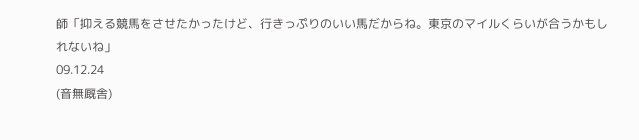師「抑える競馬をさせたかったけど、行きっぷりのいい馬だからね。東京のマイルくらいが合うかもしれないね」
09.12.24
(音無厩舎)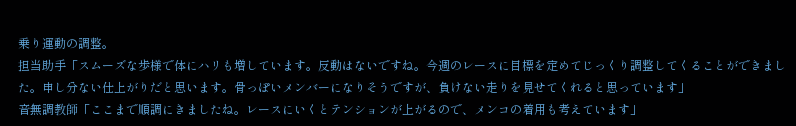乗り運動の調整。
担当助手「スムーズな歩様で体にハリも増しています。反動はないですね。今週のレースに目標を定めてじっくり調整してくることができました。申し分ない仕上がりだと思います。骨っぽいメンバーになりそうですが、負けない走りを見せてくれると思っています」
音無調教師「ここまで順調にきましたね。レースにいくとテンションが上がるので、メンコの着用も考えています」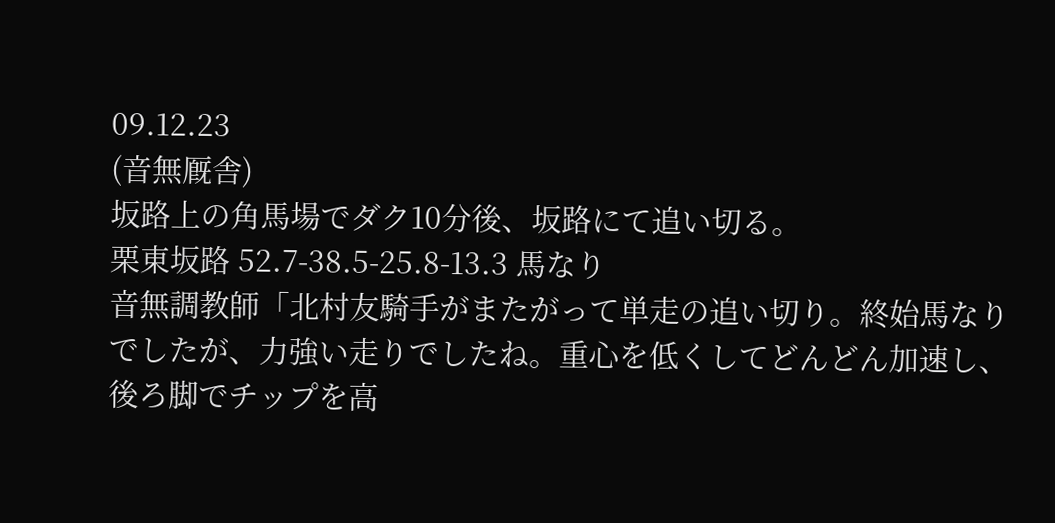09.12.23
(音無厩舎)
坂路上の角馬場でダク10分後、坂路にて追い切る。
栗東坂路 52.7-38.5-25.8-13.3 馬なり
音無調教師「北村友騎手がまたがって単走の追い切り。終始馬なりでしたが、力強い走りでしたね。重心を低くしてどんどん加速し、後ろ脚でチップを高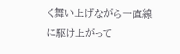く舞い上げながら一直線に駆け上がって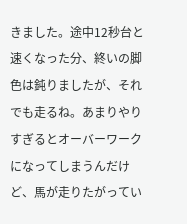きました。途中12秒台と速くなった分、終いの脚色は鈍りましたが、それでも走るね。あまりやりすぎるとオーバーワークになってしまうんだけど、馬が走りたがってい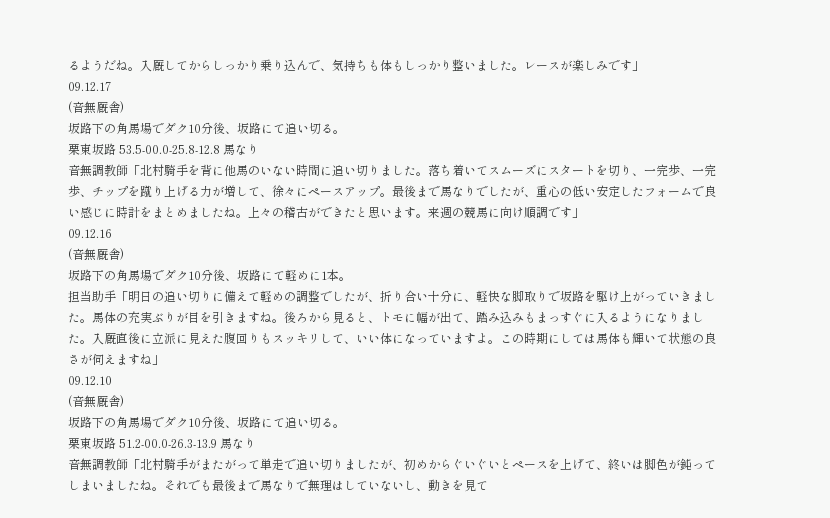るようだね。入厩してからしっかり乗り込んで、気持ちも体もしっかり整いました。レースが楽しみです」
09.12.17
(音無厩舎)
坂路下の角馬場でダク10分後、坂路にて追い切る。
栗東坂路 53.5-00.0-25.8-12.8 馬なり
音無調教師「北村騎手を背に他馬のいない時間に追い切りました。落ち着いてスムーズにスタートを切り、一完歩、一完歩、チップを蹴り上げる力が増して、徐々にペースアップ。最後まで馬なりでしたが、重心の低い安定したフォームで良い感じに時計をまとめましたね。上々の稽古ができたと思います。来週の競馬に向け順調です」
09.12.16
(音無厩舎)
坂路下の角馬場でダク10分後、坂路にて軽めに1本。
担当助手「明日の追い切りに備えて軽めの調整でしたが、折り合い十分に、軽快な脚取りで坂路を駆け上がっていきました。馬体の充実ぶりが目を引きますね。後ろから見ると、トモに幅が出て、踏み込みもまっすぐに入るようになりました。入厩直後に立派に見えた腹回りもスッキリして、いい体になっていますよ。この時期にしては馬体も輝いて状態の良さが伺えますね」
09.12.10
(音無厩舎)
坂路下の角馬場でダク10分後、坂路にて追い切る。
栗東坂路 51.2-00.0-26.3-13.9 馬なり
音無調教師「北村騎手がまたがって単走で追い切りましたが、初めからぐいぐいとペースを上げて、終いは脚色が鈍ってしまいましたね。それでも最後まで馬なりで無理はしていないし、動きを見て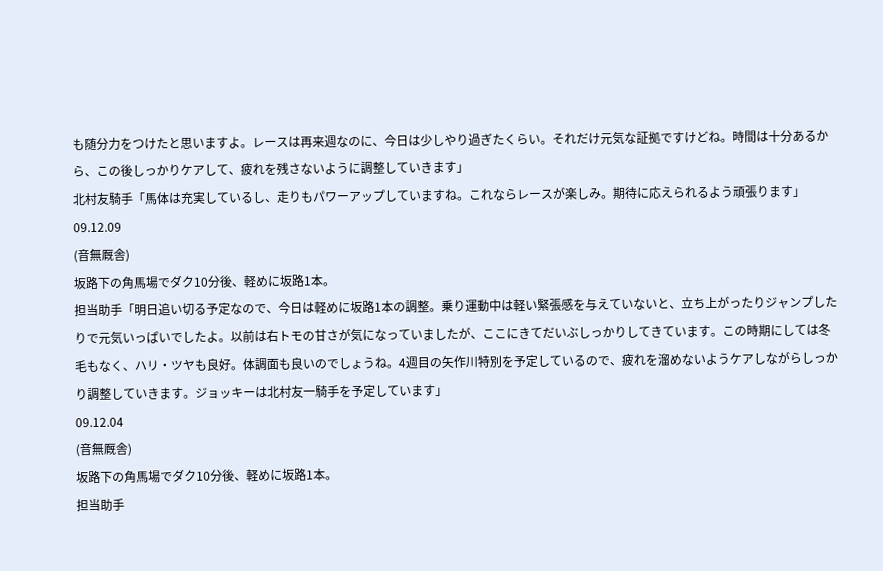も随分力をつけたと思いますよ。レースは再来週なのに、今日は少しやり過ぎたくらい。それだけ元気な証拠ですけどね。時間は十分あるから、この後しっかりケアして、疲れを残さないように調整していきます」
北村友騎手「馬体は充実しているし、走りもパワーアップしていますね。これならレースが楽しみ。期待に応えられるよう頑張ります」
09.12.09
(音無厩舎)
坂路下の角馬場でダク10分後、軽めに坂路1本。
担当助手「明日追い切る予定なので、今日は軽めに坂路1本の調整。乗り運動中は軽い緊張感を与えていないと、立ち上がったりジャンプしたりで元気いっぱいでしたよ。以前は右トモの甘さが気になっていましたが、ここにきてだいぶしっかりしてきています。この時期にしては冬毛もなく、ハリ・ツヤも良好。体調面も良いのでしょうね。4週目の矢作川特別を予定しているので、疲れを溜めないようケアしながらしっかり調整していきます。ジョッキーは北村友一騎手を予定しています」
09.12.04
(音無厩舎)
坂路下の角馬場でダク10分後、軽めに坂路1本。
担当助手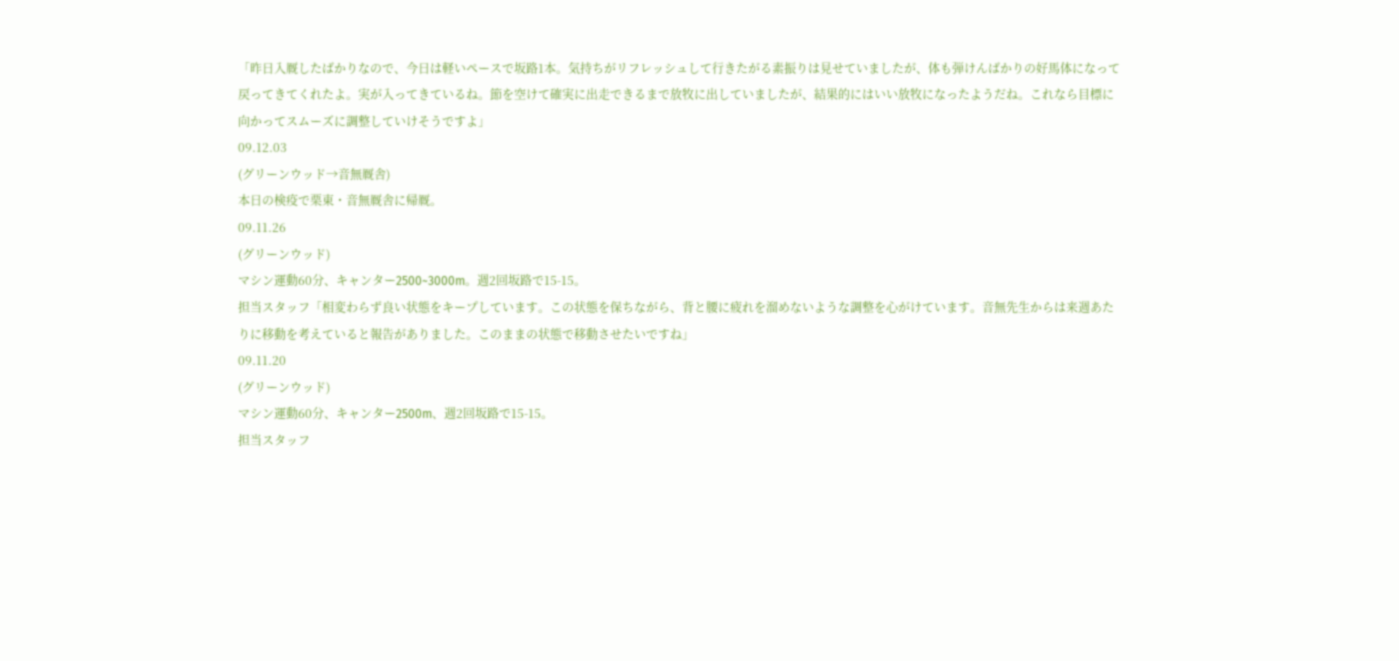「昨日入厩したばかりなので、今日は軽いペースで坂路1本。気持ちがリフレッシュして行きたがる素振りは見せていましたが、体も弾けんばかりの好馬体になって戻ってきてくれたよ。実が入ってきているね。節を空けて確実に出走できるまで放牧に出していましたが、結果的にはいい放牧になったようだね。これなら目標に向かってスムーズに調整していけそうですよ」
09.12.03
(グリーンウッド→音無厩舎)
本日の検疫で栗東・音無厩舎に帰厩。
09.11.26
(グリーンウッド)
マシン運動60分、キャンター2500~3000m。週2回坂路で15-15。
担当スタッフ「相変わらず良い状態をキープしています。この状態を保ちながら、背と腰に疲れを溜めないような調整を心がけています。音無先生からは来週あたりに移動を考えていると報告がありました。このままの状態で移動させたいですね」
09.11.20
(グリーンウッド)
マシン運動60分、キャンター2500m、週2回坂路で15-15。
担当スタッフ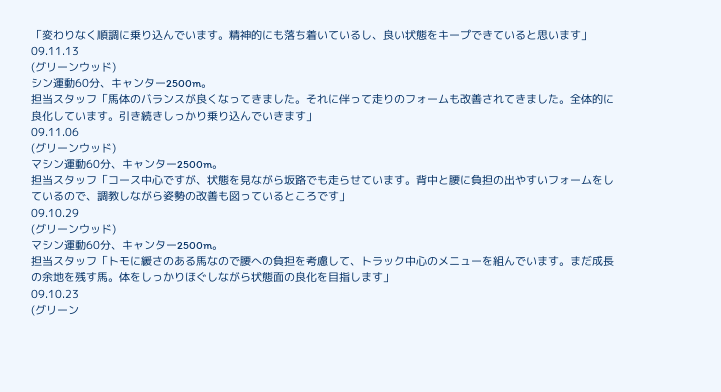「変わりなく順調に乗り込んでいます。精神的にも落ち着いているし、良い状態をキープできていると思います」
09.11.13
(グリーンウッド)
シン運動60分、キャンター2500m。
担当スタッフ「馬体のバランスが良くなってきました。それに伴って走りのフォームも改善されてきました。全体的に良化しています。引き続きしっかり乗り込んでいきます」
09.11.06
(グリーンウッド)
マシン運動60分、キャンター2500m。
担当スタッフ「コース中心ですが、状態を見ながら坂路でも走らせています。背中と腰に負担の出やすいフォームをしているので、調教しながら姿勢の改善も図っているところです」
09.10.29
(グリーンウッド)
マシン運動60分、キャンター2500m。
担当スタッフ「トモに緩さのある馬なので腰への負担を考慮して、トラック中心のメニューを組んでいます。まだ成長の余地を残す馬。体をしっかりほぐしながら状態面の良化を目指します」
09.10.23
(グリーン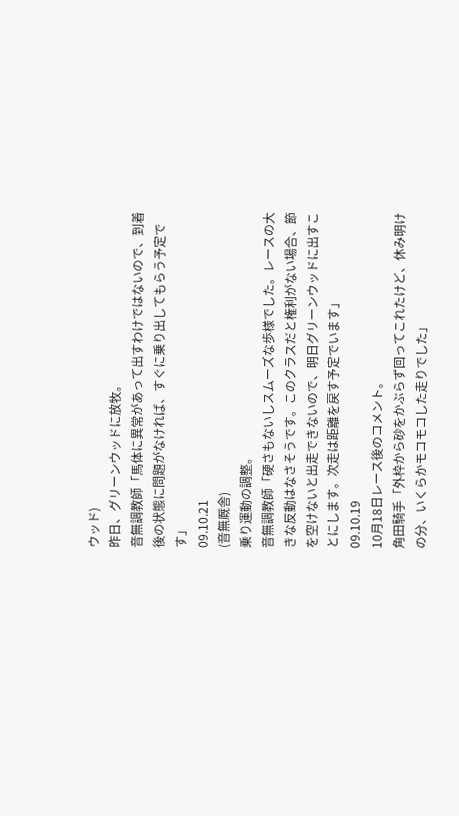ウッド)
昨日、グリーンウッドに放牧。
音無調教師「馬体に異常があって出すわけではないので、到着後の状態に問題がなければ、すぐに乗り出してもらう予定です」
09.10.21
(音無厩舎)
乗り運動の調整。
音無調教師「硬さもないしスムーズな歩様でした。レースの大きな反動はなさそうです。このクラスだと権利がない場合、節を空けないと出走できないので、明日グリーンウッドに出すことにします。次走は距離を戻す予定でいます」
09.10.19
10月18日レース後のコメント。
角田騎手「外枠から砂をかぶらず回ってこれたけど、休み明けの分、いくらかモコモコした走りでした」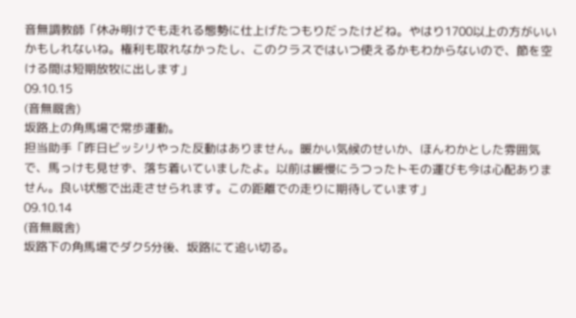音無調教師「休み明けでも走れる態勢に仕上げたつもりだったけどね。やはり1700以上の方がいいかもしれないね。権利も取れなかったし、このクラスではいつ使えるかもわからないので、節を空ける間は短期放牧に出します」
09.10.15
(音無厩舎)
坂路上の角馬場で常歩運動。
担当助手「昨日ビッシリやった反動はありません。暖かい気候のせいか、ほんわかとした雰囲気で、馬っけも見せず、落ち着いていましたよ。以前は緩慢にうつったトモの運びも今は心配ありません。良い状態で出走させられます。この距離での走りに期待しています」
09.10.14
(音無厩舎)
坂路下の角馬場でダク5分後、坂路にて追い切る。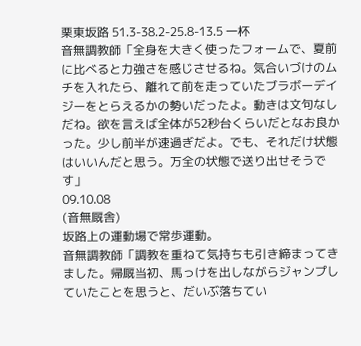栗東坂路 51.3-38.2-25.8-13.5 一杯
音無調教師「全身を大きく使ったフォームで、夏前に比べると力強さを感じさせるね。気合いづけのムチを入れたら、離れて前を走っていたブラボーデイジーをとらえるかの勢いだったよ。動きは文句なしだね。欲を言えば全体が52秒台くらいだとなお良かった。少し前半が速過ぎだよ。でも、それだけ状態はいいんだと思う。万全の状態で送り出せそうです」
09.10.08
(音無厩舎)
坂路上の運動場で常歩運動。
音無調教師「調教を重ねて気持ちも引き締まってきました。帰厩当初、馬っけを出しながらジャンプしていたことを思うと、だいぶ落ちてい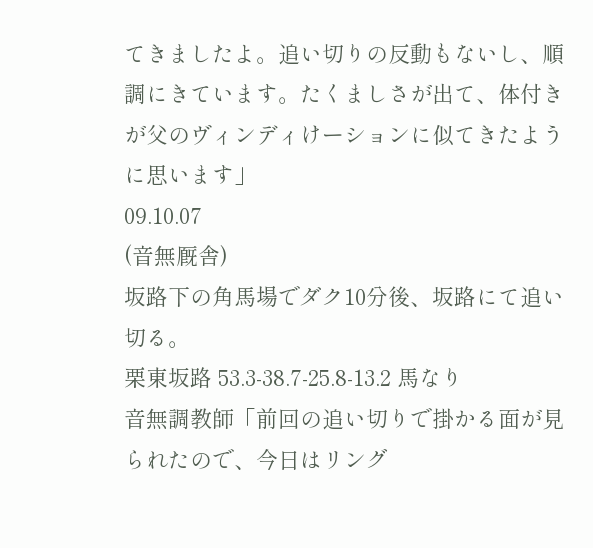てきましたよ。追い切りの反動もないし、順調にきています。たくましさが出て、体付きが父のヴィンディけーションに似てきたように思います」
09.10.07
(音無厩舎)
坂路下の角馬場でダク10分後、坂路にて追い切る。
栗東坂路 53.3-38.7-25.8-13.2 馬なり
音無調教師「前回の追い切りで掛かる面が見られたので、今日はリング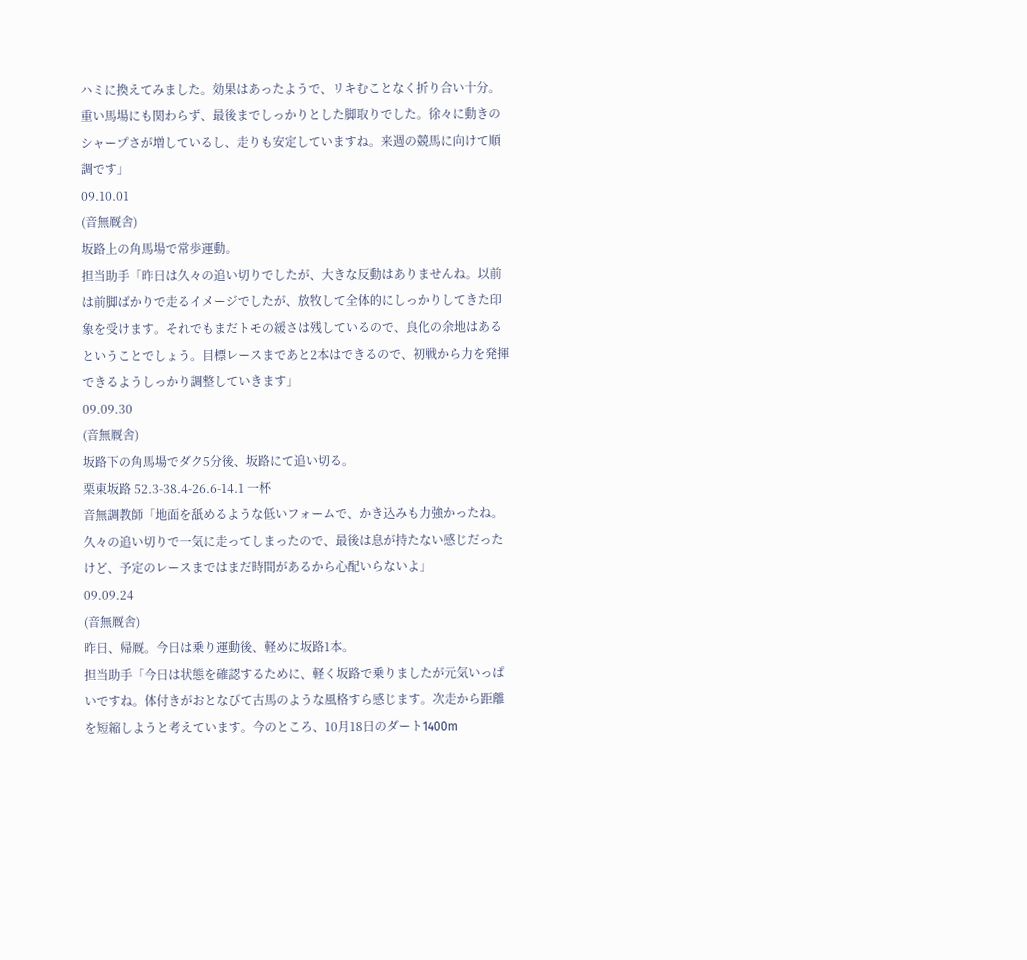ハミに換えてみました。効果はあったようで、リキむことなく折り合い十分。重い馬場にも関わらず、最後までしっかりとした脚取りでした。徐々に動きのシャープさが増しているし、走りも安定していますね。来週の競馬に向けて順調です」
09.10.01
(音無厩舎)
坂路上の角馬場で常歩運動。
担当助手「昨日は久々の追い切りでしたが、大きな反動はありませんね。以前は前脚ばかりで走るイメージでしたが、放牧して全体的にしっかりしてきた印象を受けます。それでもまだトモの緩さは残しているので、良化の余地はあるということでしょう。目標レースまであと2本はできるので、初戦から力を発揮できるようしっかり調整していきます」
09.09.30
(音無厩舎)
坂路下の角馬場でダク5分後、坂路にて追い切る。
栗東坂路 52.3-38.4-26.6-14.1 一杯
音無調教師「地面を舐めるような低いフォームで、かき込みも力強かったね。久々の追い切りで一気に走ってしまったので、最後は息が持たない感じだったけど、予定のレースまではまだ時間があるから心配いらないよ」
09.09.24
(音無厩舎)
昨日、帰厩。今日は乗り運動後、軽めに坂路1本。
担当助手「今日は状態を確認するために、軽く坂路で乗りましたが元気いっぱいですね。体付きがおとなびて古馬のような風格すら感じます。次走から距離を短縮しようと考えています。今のところ、10月18日のダート1400m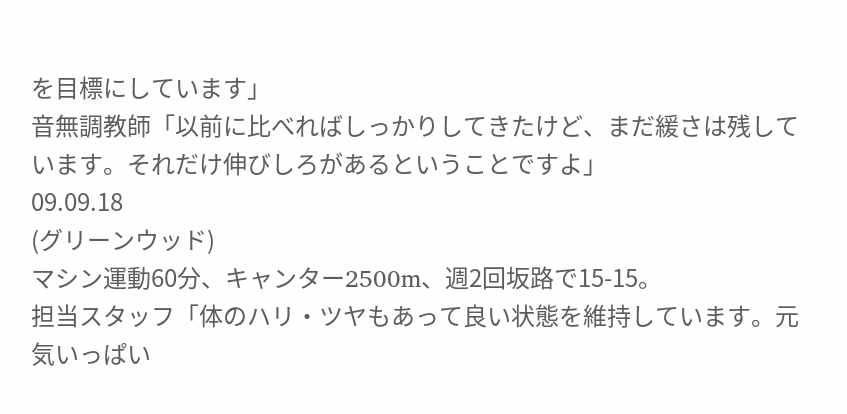を目標にしています」
音無調教師「以前に比べればしっかりしてきたけど、まだ緩さは残しています。それだけ伸びしろがあるということですよ」
09.09.18
(グリーンウッド)
マシン運動60分、キャンター2500m、週2回坂路で15-15。
担当スタッフ「体のハリ・ツヤもあって良い状態を維持しています。元気いっぱい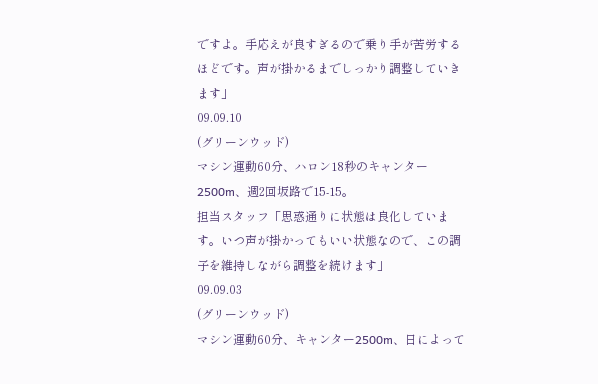ですよ。手応えが良すぎるので乗り手が苦労するほどです。声が掛かるまでしっかり調整していきます」
09.09.10
(グリーンウッド)
マシン運動60分、ハロン18秒のキャンター2500m、週2回坂路で15-15。
担当スタッフ「思惑通りに状態は良化しています。いつ声が掛かってもいい状態なので、この調子を維持しながら調整を続けます」
09.09.03
(グリーンウッド)
マシン運動60分、キャンター2500m、日によって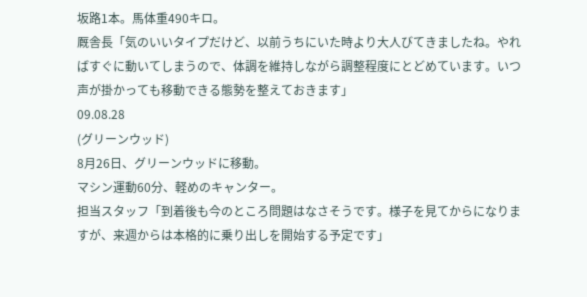坂路1本。馬体重490キロ。
厩舎長「気のいいタイプだけど、以前うちにいた時より大人びてきましたね。やればすぐに動いてしまうので、体調を維持しながら調整程度にとどめています。いつ声が掛かっても移動できる態勢を整えておきます」
09.08.28
(グリーンウッド)
8月26日、グリーンウッドに移動。
マシン運動60分、軽めのキャンター。
担当スタッフ「到着後も今のところ問題はなさそうです。様子を見てからになりますが、来週からは本格的に乗り出しを開始する予定です」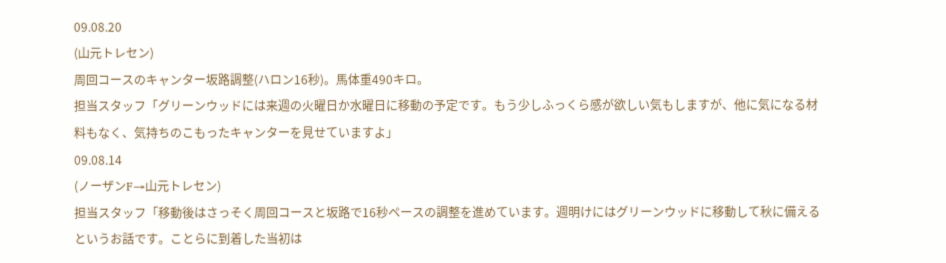09.08.20
(山元トレセン)
周回コースのキャンター坂路調整(ハロン16秒)。馬体重490キロ。
担当スタッフ「グリーンウッドには来週の火曜日か水曜日に移動の予定です。もう少しふっくら感が欲しい気もしますが、他に気になる材料もなく、気持ちのこもったキャンターを見せていますよ」
09.08.14
(ノーザンF→山元トレセン)
担当スタッフ「移動後はさっそく周回コースと坂路で16秒ペースの調整を進めています。週明けにはグリーンウッドに移動して秋に備えるというお話です。ことらに到着した当初は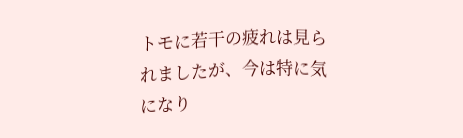トモに若干の疲れは見られましたが、今は特に気になり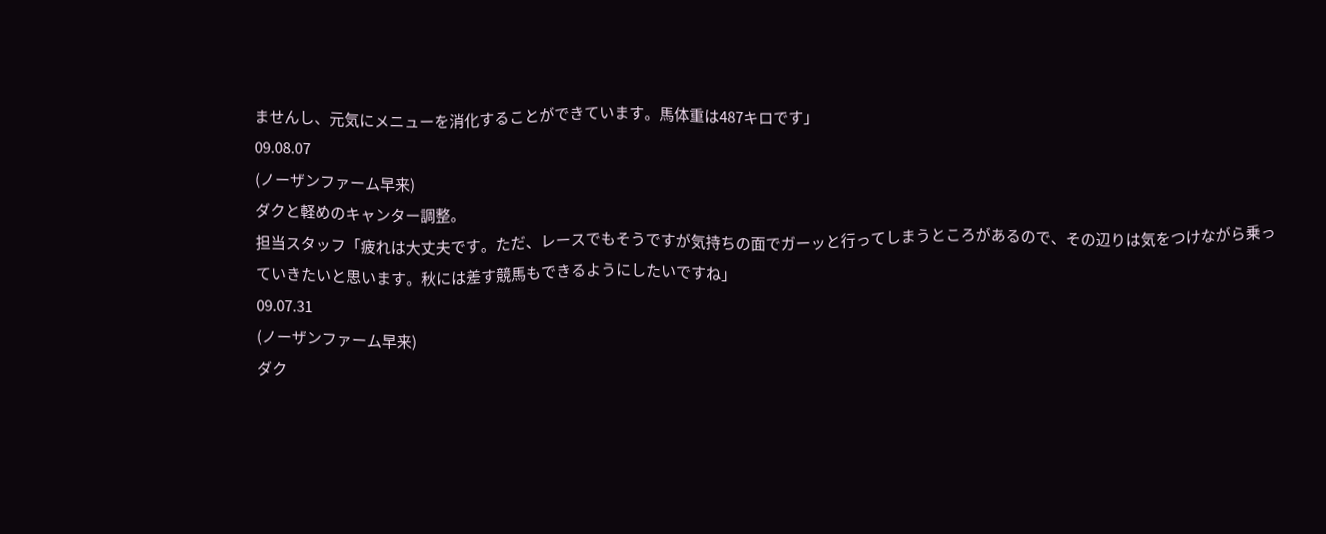ませんし、元気にメニューを消化することができています。馬体重は487キロです」
09.08.07
(ノーザンファーム早来)
ダクと軽めのキャンター調整。
担当スタッフ「疲れは大丈夫です。ただ、レースでもそうですが気持ちの面でガーッと行ってしまうところがあるので、その辺りは気をつけながら乗っていきたいと思います。秋には差す競馬もできるようにしたいですね」
09.07.31
(ノーザンファーム早来)
ダク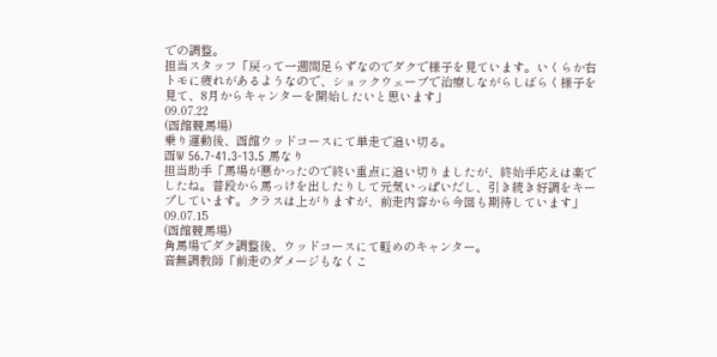での調整。
担当スタッフ「戻って一週間足らずなのでダクで様子を見ています。いくらか右トモに疲れがあるようなので、ショックウェーブで治療しながらしばらく様子を見て、8月からキャンターを開始したいと思います」
09.07.22
(函館競馬場)
乗り運動後、函館ウッドコースにて単走で追い切る。
函W 56.7-41.3-13.5 馬なり
担当助手「馬場が悪かったので終い重点に追い切りましたが、終始手応えは楽でしたね。普段から馬っけを出したりして元気いっぱいだし、引き続き好調をキープしています。クラスは上がりますが、前走内容から今回も期待しています」
09.07.15
(函館競馬場)
角馬場でダク調整後、ウッドコースにて軽めのキャンター。
音無調教師「前走のダメージもなくこ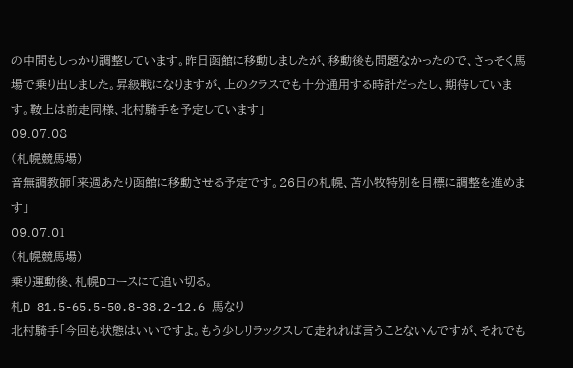の中間もしっかり調整しています。昨日函館に移動しましたが、移動後も問題なかったので、さっそく馬場で乗り出しました。昇級戦になりますが、上のクラスでも十分通用する時計だったし、期待しています。鞍上は前走同様、北村騎手を予定しています」
09.07.08
(札幌競馬場)
音無調教師「来週あたり函館に移動させる予定です。26日の札幌、苫小牧特別を目標に調整を進めます」
09.07.01
(札幌競馬場)
乗り運動後、札幌Dコースにて追い切る。
札D 81.5-65.5-50.8-38.2-12.6 馬なり
北村騎手「今回も状態はいいですよ。もう少しリラックスして走れれば言うことないんですが、それでも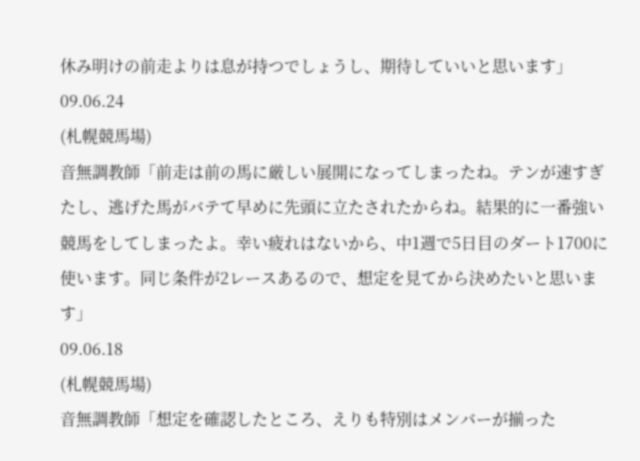休み明けの前走よりは息が持つでしょうし、期待していいと思います」
09.06.24
(札幌競馬場)
音無調教師「前走は前の馬に厳しい展開になってしまったね。テンが速すぎたし、逃げた馬がバテて早めに先頭に立たされたからね。結果的に一番強い競馬をしてしまったよ。幸い疲れはないから、中1週で5日目のダート1700に使います。同じ条件が2レースあるので、想定を見てから決めたいと思います」
09.06.18
(札幌競馬場)
音無調教師「想定を確認したところ、えりも特別はメンバーが揃った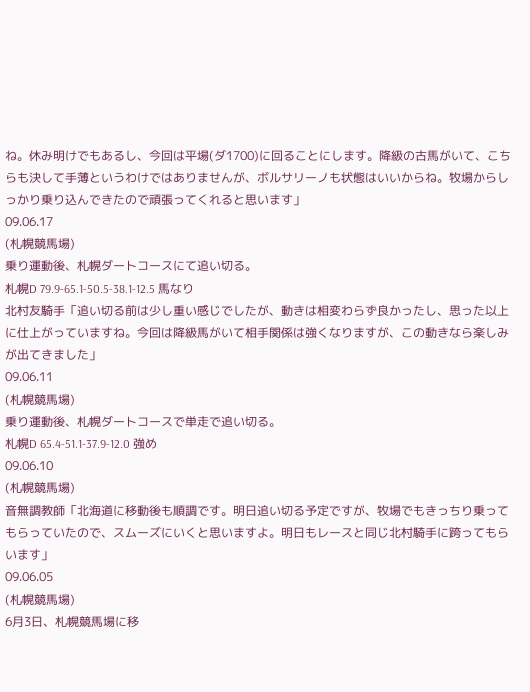ね。休み明けでもあるし、今回は平場(ダ1700)に回ることにします。降級の古馬がいて、こちらも決して手薄というわけではありませんが、ボルサリーノも状態はいいからね。牧場からしっかり乗り込んできたので頑張ってくれると思います」
09.06.17
(札幌競馬場)
乗り運動後、札幌ダートコースにて追い切る。
札幌D 79.9-65.1-50.5-38.1-12.5 馬なり
北村友騎手「追い切る前は少し重い感じでしたが、動きは相変わらず良かったし、思った以上に仕上がっていますね。今回は降級馬がいて相手関係は強くなりますが、この動きなら楽しみが出てきました」
09.06.11
(札幌競馬場)
乗り運動後、札幌ダートコースで単走で追い切る。
札幌D 65.4-51.1-37.9-12.0 強め
09.06.10
(札幌競馬場)
音無調教師「北海道に移動後も順調です。明日追い切る予定ですが、牧場でもきっちり乗ってもらっていたので、スムーズにいくと思いますよ。明日もレースと同じ北村騎手に跨ってもらいます」
09.06.05
(札幌競馬場)
6月3日、札幌競馬場に移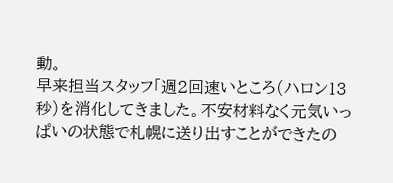動。
早来担当スタッフ「週2回速いところ(ハロン13秒)を消化してきました。不安材料なく元気いっぱいの状態で札幌に送り出すことができたの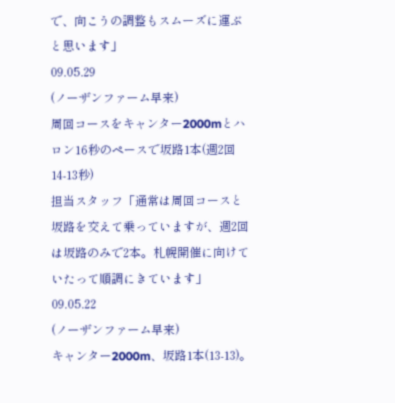で、向こうの調整もスムーズに運ぶと思います」
09.05.29
(ノーザンファーム早来)
周回コースをキャンター2000mとハロン16秒のペースで坂路1本(週2回14-13秒)
担当スタッフ「通常は周回コースと坂路を交えて乗っていますが、週2回は坂路のみで2本。札幌開催に向けていたって順調にきています」
09.05.22
(ノーザンファーム早来)
キャンター2000m、坂路1本(13-13)。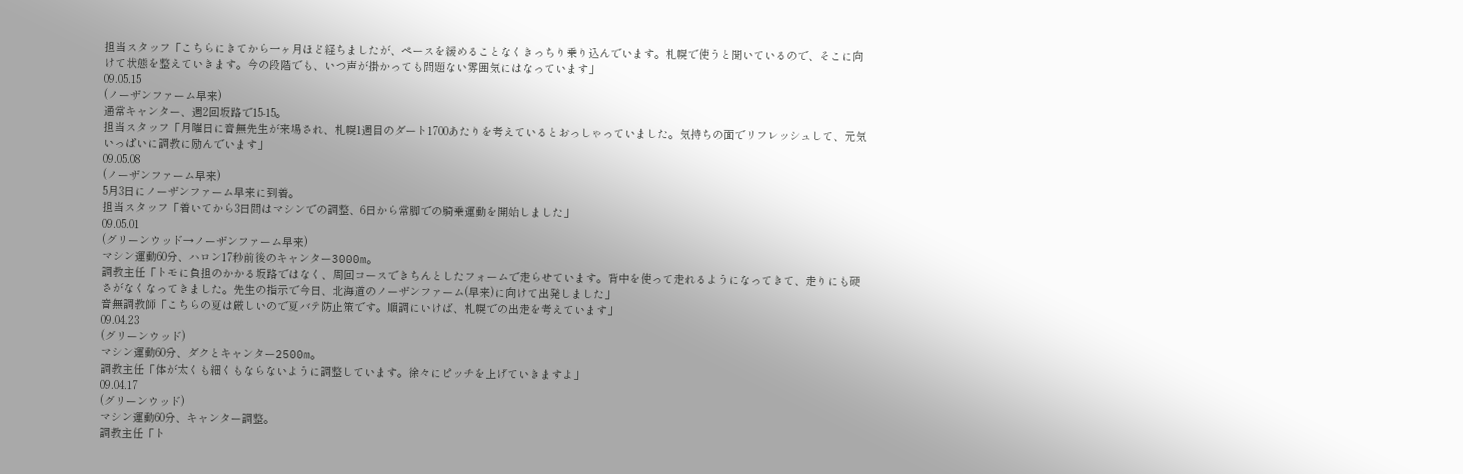担当スタッフ「こちらにきてから一ヶ月ほど経ちましたが、ペースを緩めることなくきっちり乗り込んでいます。札幌で使うと聞いているので、そこに向けて状態を整えていきます。今の段階でも、いつ声が掛かっても問題ない雰囲気にはなっています」
09.05.15
(ノーザンファーム早来)
通常キャンター、週2回坂路で15-15。
担当スタッフ「月曜日に音無先生が来場され、札幌1週目のダート1700あたりを考えているとおっしゃっていました。気持ちの面でリフレッシュして、元気いっぱいに調教に励んでいます」
09.05.08
(ノーザンファーム早来)
5月3日にノーザンファーム早来に到着。
担当スタッフ「着いてから3日間はマシンでの調整、6日から常脚での騎乗運動を開始しました」
09.05.01
(グリーンウッド→ノーザンファーム早来)
マシン運動60分、ハロン17秒前後のキャンター3000m。
調教主任「トモに負担のかかる坂路ではなく、周回コースできちんとしたフォームで走らせています。背中を使って走れるようになってきて、走りにも硬さがなくなってきました。先生の指示で今日、北海道のノーザンファーム(早来)に向けて出発しました」
音無調教師「こちらの夏は厳しいので夏バテ防止策です。順調にいけば、札幌での出走を考えています」
09.04.23
(グリーンウッド)
マシン運動60分、ダクとキャンター2500m。
調教主任「体が太くも細くもならないように調整しています。徐々にピッチを上げていきますよ」
09.04.17
(グリーンウッド)
マシン運動60分、キャンター調整。
調教主任「ト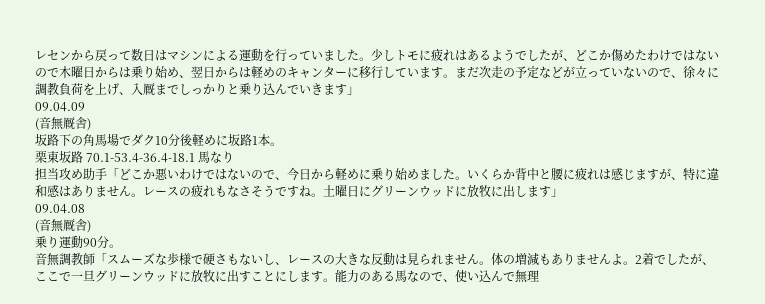レセンから戻って数日はマシンによる運動を行っていました。少しトモに疲れはあるようでしたが、どこか傷めたわけではないので木曜日からは乗り始め、翌日からは軽めのキャンターに移行しています。まだ次走の予定などが立っていないので、徐々に調教負荷を上げ、入厩までしっかりと乗り込んでいきます」
09.04.09
(音無厩舎)
坂路下の角馬場でダク10分後軽めに坂路1本。
栗東坂路 70.1-53.4-36.4-18.1 馬なり
担当攻め助手「どこか悪いわけではないので、今日から軽めに乗り始めました。いくらか背中と腰に疲れは感じますが、特に違和感はありません。レースの疲れもなさそうですね。土曜日にグリーンウッドに放牧に出します」
09.04.08
(音無厩舎)
乗り運動90分。
音無調教師「スムーズな歩様で硬さもないし、レースの大きな反動は見られません。体の増減もありませんよ。2着でしたが、ここで一旦グリーンウッドに放牧に出すことにします。能力のある馬なので、使い込んで無理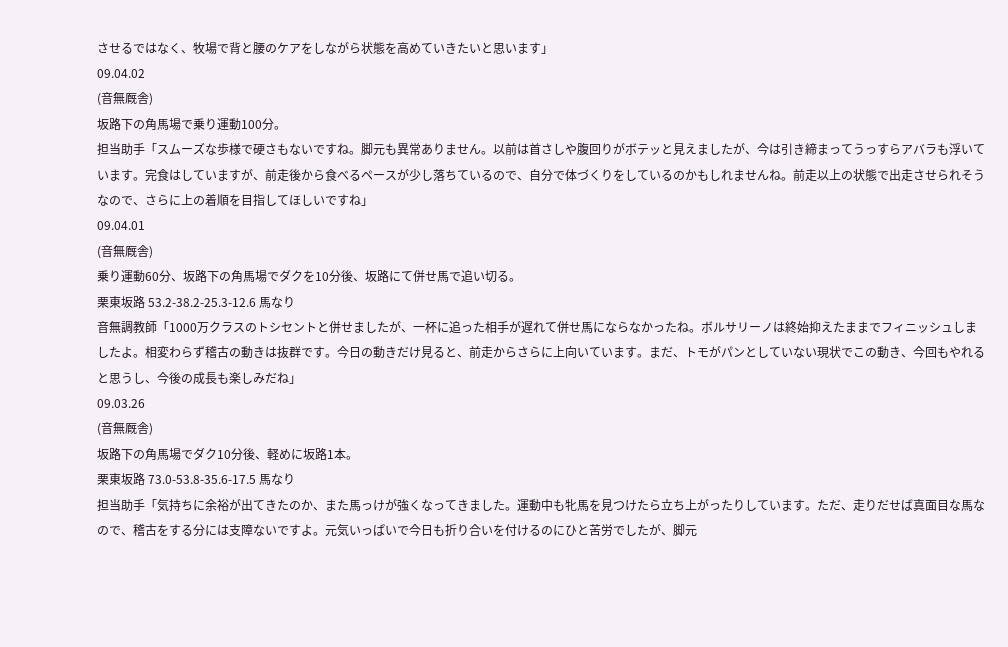させるではなく、牧場で背と腰のケアをしながら状態を高めていきたいと思います」
09.04.02
(音無厩舎)
坂路下の角馬場で乗り運動100分。
担当助手「スムーズな歩様で硬さもないですね。脚元も異常ありません。以前は首さしや腹回りがボテッと見えましたが、今は引き締まってうっすらアバラも浮いています。完食はしていますが、前走後から食べるペースが少し落ちているので、自分で体づくりをしているのかもしれませんね。前走以上の状態で出走させられそうなので、さらに上の着順を目指してほしいですね」
09.04.01
(音無厩舎)
乗り運動60分、坂路下の角馬場でダクを10分後、坂路にて併せ馬で追い切る。
栗東坂路 53.2-38.2-25.3-12.6 馬なり
音無調教師「1000万クラスのトシセントと併せましたが、一杯に追った相手が遅れて併せ馬にならなかったね。ボルサリーノは終始抑えたままでフィニッシュしましたよ。相変わらず稽古の動きは抜群です。今日の動きだけ見ると、前走からさらに上向いています。まだ、トモがパンとしていない現状でこの動き、今回もやれると思うし、今後の成長も楽しみだね」
09.03.26
(音無厩舎)
坂路下の角馬場でダク10分後、軽めに坂路1本。
栗東坂路 73.0-53.8-35.6-17.5 馬なり
担当助手「気持ちに余裕が出てきたのか、また馬っけが強くなってきました。運動中も牝馬を見つけたら立ち上がったりしています。ただ、走りだせば真面目な馬なので、稽古をする分には支障ないですよ。元気いっぱいで今日も折り合いを付けるのにひと苦労でしたが、脚元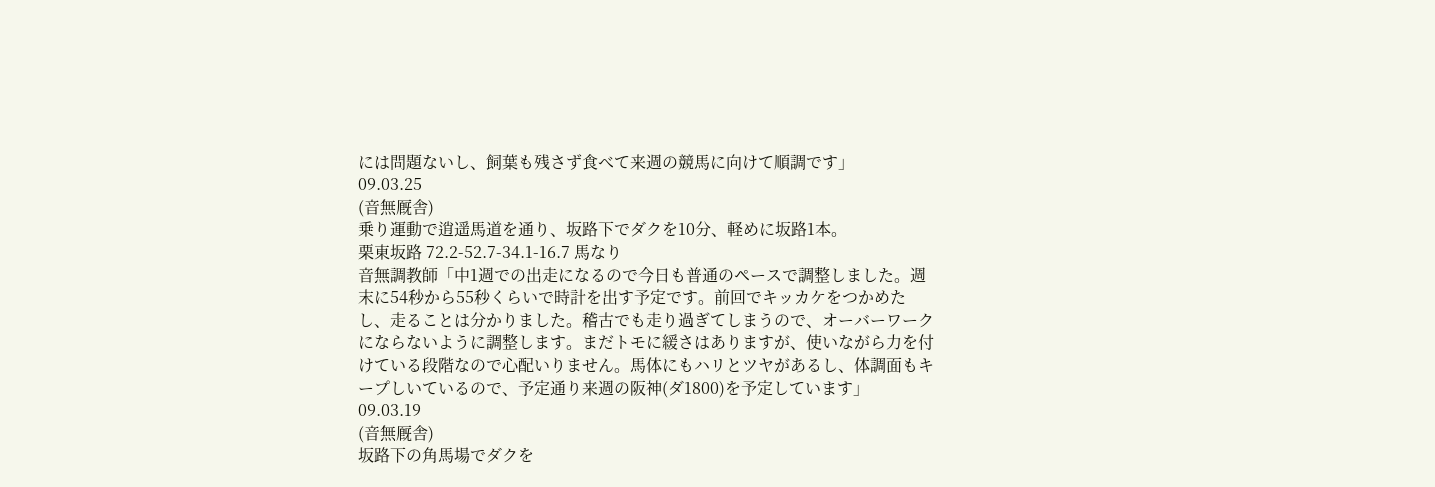には問題ないし、飼葉も残さず食べて来週の競馬に向けて順調です」
09.03.25
(音無厩舎)
乗り運動で逍遥馬道を通り、坂路下でダクを10分、軽めに坂路1本。
栗東坂路 72.2-52.7-34.1-16.7 馬なり
音無調教師「中1週での出走になるので今日も普通のペースで調整しました。週末に54秒から55秒くらいで時計を出す予定です。前回でキッカケをつかめたし、走ることは分かりました。稽古でも走り過ぎてしまうので、オーバーワークにならないように調整します。まだトモに緩さはありますが、使いながら力を付けている段階なので心配いりません。馬体にもハリとツヤがあるし、体調面もキープしいているので、予定通り来週の阪神(ダ1800)を予定しています」
09.03.19
(音無厩舎)
坂路下の角馬場でダクを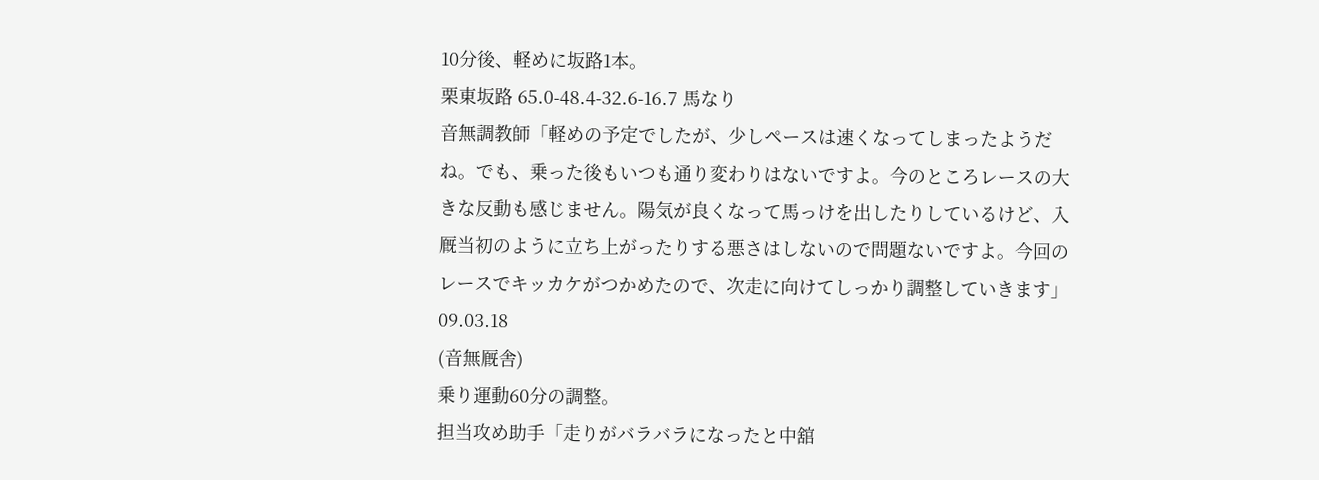10分後、軽めに坂路1本。
栗東坂路 65.0-48.4-32.6-16.7 馬なり
音無調教師「軽めの予定でしたが、少しペースは速くなってしまったようだね。でも、乗った後もいつも通り変わりはないですよ。今のところレースの大きな反動も感じません。陽気が良くなって馬っけを出したりしているけど、入厩当初のように立ち上がったりする悪さはしないので問題ないですよ。今回のレースでキッカケがつかめたので、次走に向けてしっかり調整していきます」
09.03.18
(音無厩舎)
乗り運動60分の調整。
担当攻め助手「走りがバラバラになったと中舘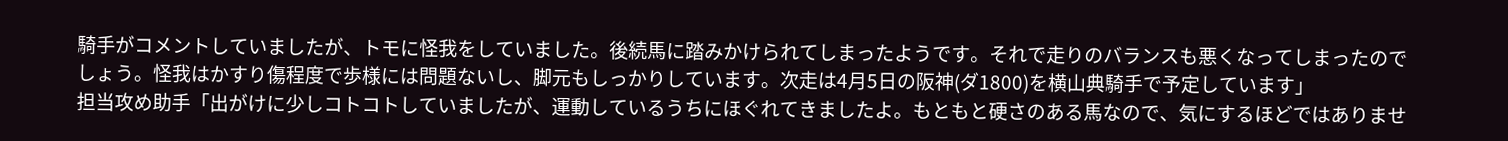騎手がコメントしていましたが、トモに怪我をしていました。後続馬に踏みかけられてしまったようです。それで走りのバランスも悪くなってしまったのでしょう。怪我はかすり傷程度で歩様には問題ないし、脚元もしっかりしています。次走は4月5日の阪神(ダ1800)を横山典騎手で予定しています」
担当攻め助手「出がけに少しコトコトしていましたが、運動しているうちにほぐれてきましたよ。もともと硬さのある馬なので、気にするほどではありませ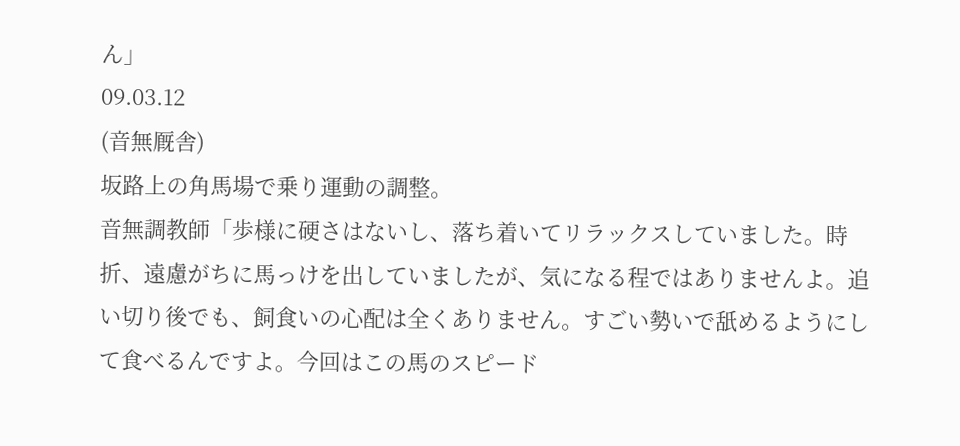ん」
09.03.12
(音無厩舎)
坂路上の角馬場で乗り運動の調整。
音無調教師「歩様に硬さはないし、落ち着いてリラックスしていました。時折、遠慮がちに馬っけを出していましたが、気になる程ではありませんよ。追い切り後でも、飼食いの心配は全くありません。すごい勢いで舐めるようにして食べるんですよ。今回はこの馬のスピード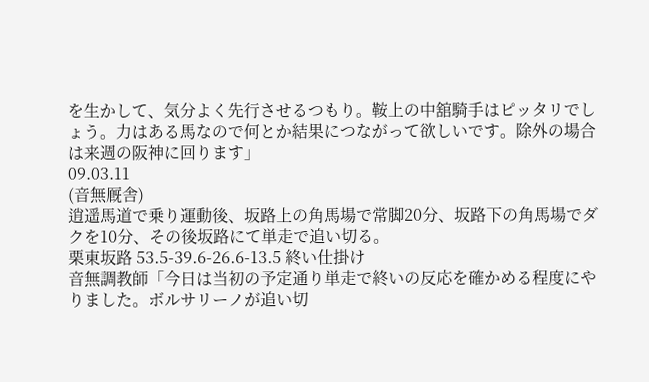を生かして、気分よく先行させるつもり。鞍上の中舘騎手はピッタリでしょう。力はある馬なので何とか結果につながって欲しいです。除外の場合は来週の阪神に回ります」
09.03.11
(音無厩舎)
逍遥馬道で乗り運動後、坂路上の角馬場で常脚20分、坂路下の角馬場でダクを10分、その後坂路にて単走で追い切る。
栗東坂路 53.5-39.6-26.6-13.5 終い仕掛け
音無調教師「今日は当初の予定通り単走で終いの反応を確かめる程度にやりました。ボルサリーノが追い切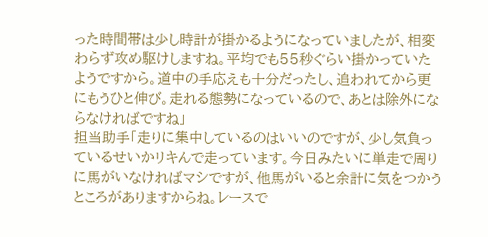った時間帯は少し時計が掛かるようになっていましたが、相変わらず攻め駆けしますね。平均でも55秒ぐらい掛かっていたようですから。道中の手応えも十分だったし、追われてから更にもうひと伸び。走れる態勢になっているので、あとは除外にならなければですね」
担当助手「走りに集中しているのはいいのですが、少し気負っているせいかリキんで走っています。今日みたいに単走で周りに馬がいなければマシですが、他馬がいると余計に気をつかうところがありますからね。レースで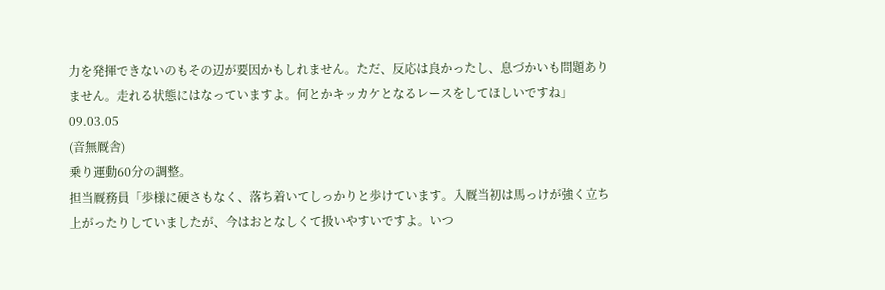力を発揮できないのもその辺が要因かもしれません。ただ、反応は良かったし、息づかいも問題ありません。走れる状態にはなっていますよ。何とかキッカケとなるレースをしてほしいですね」
09.03.05
(音無厩舎)
乗り運動60分の調整。
担当厩務員「歩様に硬さもなく、落ち着いてしっかりと歩けています。入厩当初は馬っけが強く立ち上がったりしていましたが、今はおとなしくて扱いやすいですよ。いつ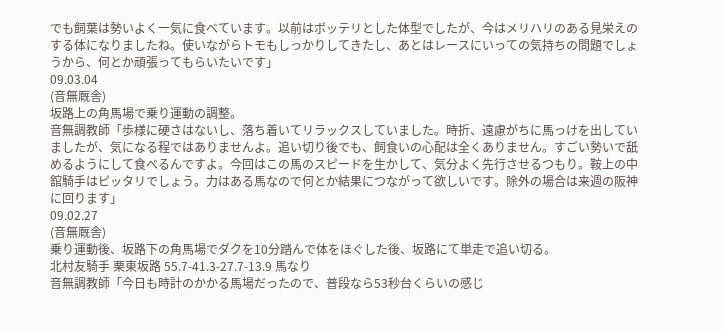でも飼葉は勢いよく一気に食べています。以前はポッテリとした体型でしたが、今はメリハリのある見栄えのする体になりましたね。使いながらトモもしっかりしてきたし、あとはレースにいっての気持ちの問題でしょうから、何とか頑張ってもらいたいです」
09.03.04
(音無厩舎)
坂路上の角馬場で乗り運動の調整。
音無調教師「歩様に硬さはないし、落ち着いてリラックスしていました。時折、遠慮がちに馬っけを出していましたが、気になる程ではありませんよ。追い切り後でも、飼食いの心配は全くありません。すごい勢いで舐めるようにして食べるんですよ。今回はこの馬のスピードを生かして、気分よく先行させるつもり。鞍上の中舘騎手はピッタリでしょう。力はある馬なので何とか結果につながって欲しいです。除外の場合は来週の阪神に回ります」
09.02.27
(音無厩舎)
乗り運動後、坂路下の角馬場でダクを10分踏んで体をほぐした後、坂路にて単走で追い切る。
北村友騎手 栗東坂路 55.7-41.3-27.7-13.9 馬なり
音無調教師「今日も時計のかかる馬場だったので、普段なら53秒台くらいの感じ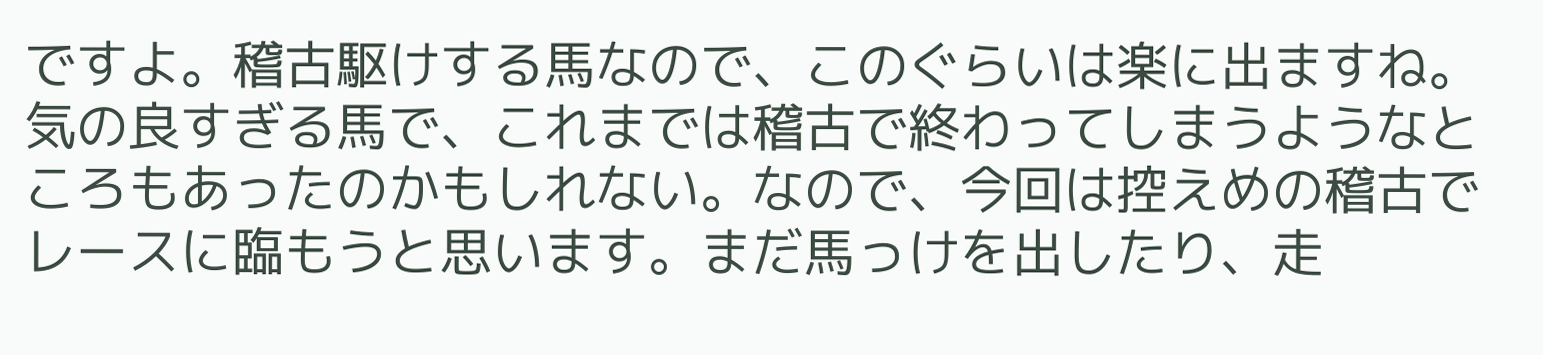ですよ。稽古駆けする馬なので、このぐらいは楽に出ますね。気の良すぎる馬で、これまでは稽古で終わってしまうようなところもあったのかもしれない。なので、今回は控えめの稽古でレースに臨もうと思います。まだ馬っけを出したり、走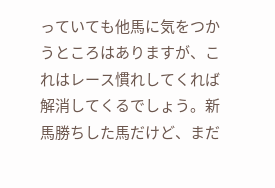っていても他馬に気をつかうところはありますが、これはレース慣れしてくれば解消してくるでしょう。新馬勝ちした馬だけど、まだ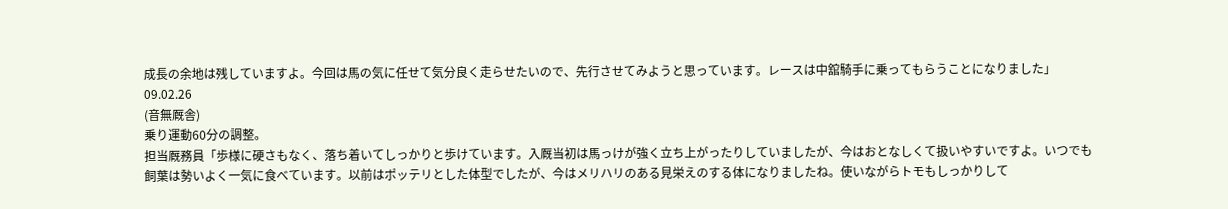成長の余地は残していますよ。今回は馬の気に任せて気分良く走らせたいので、先行させてみようと思っています。レースは中舘騎手に乗ってもらうことになりました」
09.02.26
(音無厩舎)
乗り運動60分の調整。
担当厩務員「歩様に硬さもなく、落ち着いてしっかりと歩けています。入厩当初は馬っけが強く立ち上がったりしていましたが、今はおとなしくて扱いやすいですよ。いつでも飼葉は勢いよく一気に食べています。以前はポッテリとした体型でしたが、今はメリハリのある見栄えのする体になりましたね。使いながらトモもしっかりして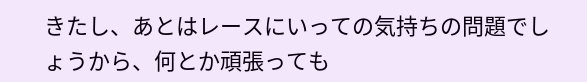きたし、あとはレースにいっての気持ちの問題でしょうから、何とか頑張っても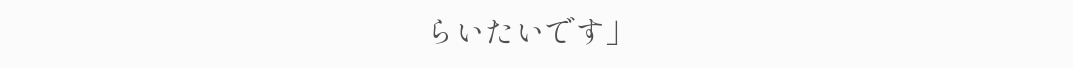らいたいです」